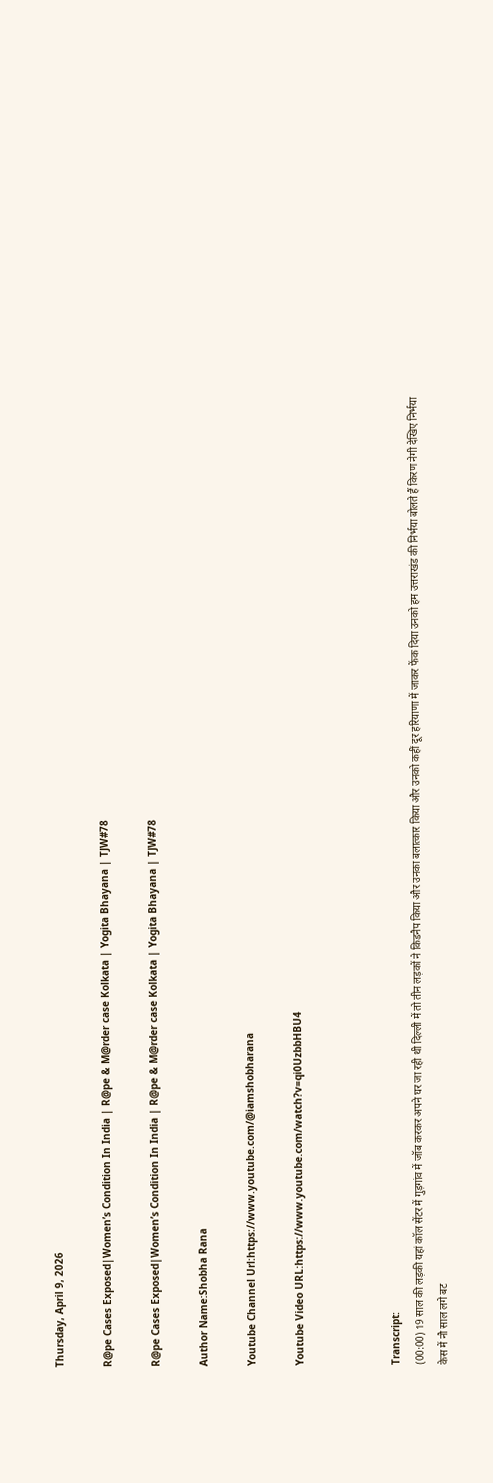Thursday, April 9, 2026

R@pe Cases Exposed|Women’s Condition In India | R@pe & M@rder case Kolkata | Yogita Bhayana | TJW#78

R@pe Cases Exposed|Women’s Condition In India | R@pe & M@rder case Kolkata | Yogita Bhayana | TJW#78

Author Name:Shobha Rana

Youtube Channel Url:https://www.youtube.com/@iamshobharana

Youtube Video URL:https://www.youtube.com/watch?v=qi0UzbbHBU4



Transcript:
(00:00) 19 साल की लड़की यहां कॉल सेंटर में गुड़गांव में जॉब करकर अपने घर जा रही थी दिल्ली में तो तीन लड़कों ने किडनैप किया और उनका बलात्कार किया और उनको कहीं दूर हरियाणा में जाकर फेंक दिया उनको हम उत्तराखंड की निर्भया बोलते हैं किरण नेगी देखिए निर्भया केस में नौ साल लगे बट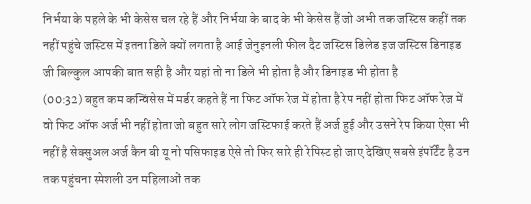निर्भया के पहले के भी केसेस चल रहे हैं और निर्भया के बाद के भी केसेस हैं जो अभी तक जस्टिस कहीं तक नहीं पहुंचे जस्टिस में इतना डिले क्यों लगता है आई जेनुइनली फील दैट जस्टिस डिलेड इज जस्टिस डिनाइड जी बिल्कुल आपकी बात सही है और यहां तो ना डिले भी होता है और डिनाइड भी होता है
(00:32) बहुत कम कन्विंसेस में मर्डर कहते हैं ना फिट ऑफ रेज में होता है रेप नहीं होता फिट ऑफ रेज में वो फिट ऑफ अर्ज भी नहीं होता जो बहुत सारे लोग जस्टिफाई करते हैं अर्ज हुई और उसने रेप किया ऐसा भी नहीं है सेक्सुअल अर्ज कैन बी यू नो पसिफाइड ऐसे तो फिर सारे ही रेपिस्ट हो जाए देखिए सबसे इंपॉर्टेंट है उन तक पहुंचना स्पेशली उन महिलाओं तक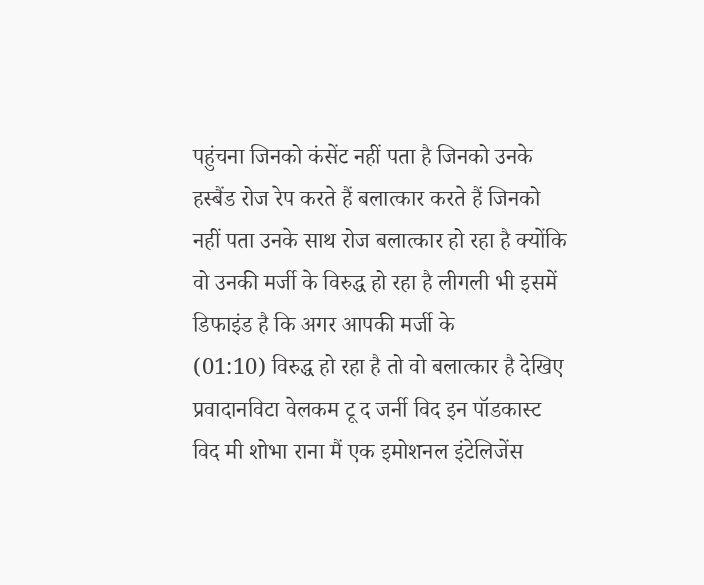पहुंचना जिनको कंसेंट नहीं पता है जिनको उनके हस्बैंड रोज रेप करते हैं बलात्कार करते हैं जिनको नहीं पता उनके साथ रोज बलात्कार हो रहा है क्योंकि वो उनकी मर्जी के विरुद्ध हो रहा है लीगली भी इसमें डिफाइंड है कि अगर आपकी मर्जी के
(01:10) विरुद्ध हो रहा है तो वो बलात्कार है देखिए प्रवादानविटा वेलकम टू द जर्नी विद इन पॉडकास्ट विद मी शोभा राना मैं एक इमोशनल इंटेलिजेंस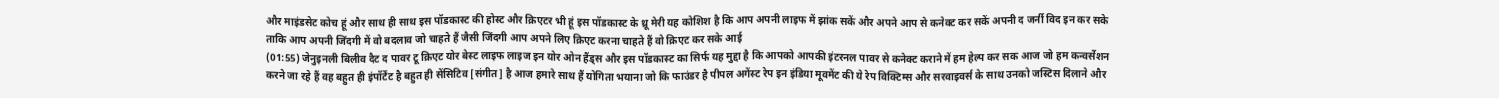और माइंडसेट कोच हूं और साथ ही साथ इस पॉडकास्ट की होस्ट और क्रिएटर भी हूं इस पॉडकास्ट के थ्रू मेरी यह कोशिश है कि आप अपनी लाइफ में झांक सकें और अपने आप से कनेक्ट कर सकें अपनी द जर्नी विद इन कर सके ताकि आप अपनी जिंदगी में वो बदलाव जो चाहते हैं जैसी जिंदगी आप अपने लिए क्रिएट करना चाहते हैं वो क्रिएट कर सके आई
(01:55) जेनुइनली बिलीव दैट द पावर टू क्रिएट योर बेस्ट लाइफ लाइज इन योर ओन हैंड्स और इस पॉडकास्ट का सिर्फ यह मुद्दा है कि आपको आपकी इंटरनल पावर से कनेक्ट कराने में हम हेल्प कर सक आज जो हम कन्वर्सेशन करने जा रहे हैं वह बहुत ही इंपॉर्टेंट है बहुत ही सेंसिटिव [संगीत] है आज हमारे साथ हैं योगिता भयाना जो कि फाउंडर है पीपल अगेंस्ट रेप इन इंडिया मूवमेंट की ये रेप विक्टिम्स और सरवाइवर्स के साथ उनको जस्टिस दिलाने और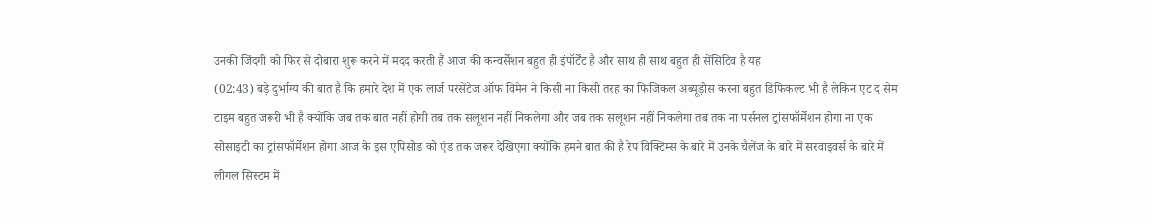उनकी जिंदगी को फिर से दोबारा शुरू करने में मदद करती हैं आज की कन्वर्सेशन बहुत ही इंपॉर्टेंट है और साथ ही साथ बहुत ही सेंसिटिव है यह
(02:43) बड़े दुर्भाग्य की बात है कि हमारे देश में एक लार्ज परसेंटेज ऑफ विमेन ने किसी ना किसी तरह का फिजिकल अब्यूड़ोस करना बहुत डिफिकल्ट भी है लेकिन एट द सेम टाइम बहुत जरूरी भी है क्योंकि जब तक बात नहीं होगी तब तक सलूशन नहीं निकलेगा और जब तक सलूशन नहीं निकलेगा तब तक ना पर्सनल ट्रांसफॉर्मेशन होगा ना एक सोसाइटी का ट्रांसफॉर्मेशन होगा आज के इस एपिसोड को एंड तक जरूर देखिएगा क्योंकि हमने बात की है रेप विक्टिम्स के बारे में उनके चैलेंज के बारे में सरवाइवर्स के बारे में लीगल सिस्टम में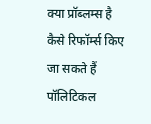क्या प्रॉब्लम्स है कैसे रिफॉर्म्स किए जा सकते हैं पॉलिटिकल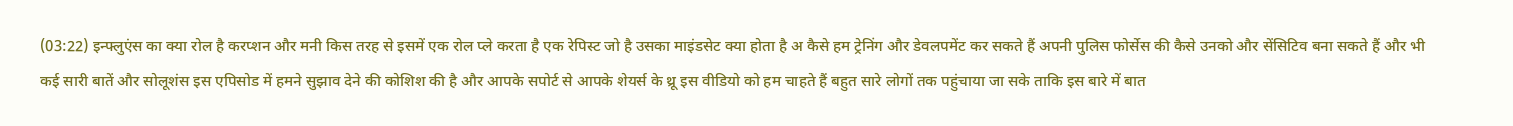(03:22) इन्फ्लुएंस का क्या रोल है करप्शन और मनी किस तरह से इसमें एक रोल प्ले करता है एक रेपिस्ट जो है उसका माइंडसेट क्या होता है अ कैसे हम ट्रेनिंग और डेवलपमेंट कर सकते हैं अपनी पुलिस फोर्सेस की कैसे उनको और सेंसिटिव बना सकते हैं और भी कई सारी बातें और सोलूशंस इस एपिसोड में हमने सुझाव देने की कोशिश की है और आपके सपोर्ट से आपके शेयर्स के थ्रू इस वीडियो को हम चाहते हैं बहुत सारे लोगों तक पहुंचाया जा सके ताकि इस बारे में बात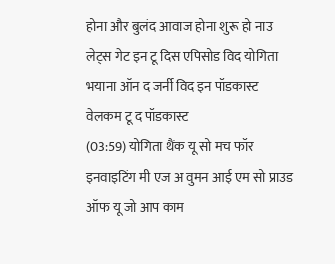होना और बुलंद आवाज होना शुरू हो नाउ लेट्स गेट इन टू दिस एपिसोड विद योगिता भयाना ऑन द जर्नी विद इन पॉडकास्ट वेलकम टू द पॉडकास्ट
(03:59) योगिता थैंक यू सो मच फॉर इनवाइटिंग मी एज अ वुमन आई एम सो प्राउड ऑफ यू जो आप काम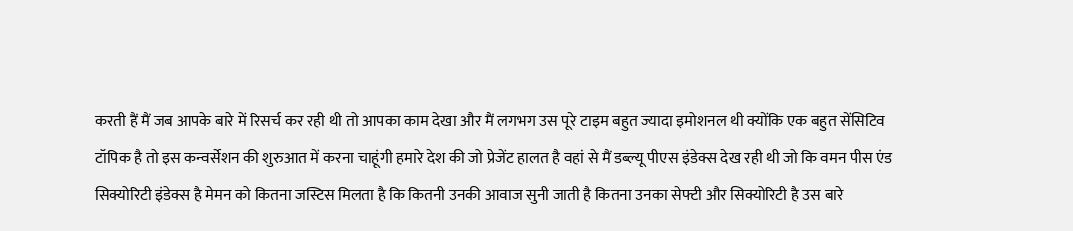करती हैं मैं जब आपके बारे में रिसर्च कर रही थी तो आपका काम देखा और मैं लगभग उस पूरे टाइम बहुत ज्यादा इमोशनल थी क्योंकि एक बहुत सेंसिटिव टॉपिक है तो इस कन्वर्सेशन की शुरुआत में करना चाहूंगी हमारे देश की जो प्रेजेंट हालत है वहां से मैं डब्ल्यू पीएस इंडेक्स देख रही थी जो कि वमन पीस एंड सिक्योरिटी इंडेक्स है मेमन को कितना जस्टिस मिलता है कि कितनी उनकी आवाज सुनी जाती है कितना उनका सेफ्टी और सिक्योरिटी है उस बारे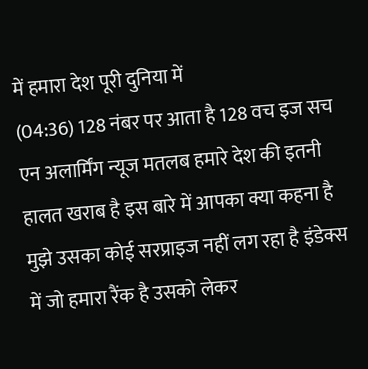में हमारा देश पूरी दुनिया में
(04:36) 128 नंबर पर आता है 128 वच इज सच एन अलार्मिंग न्यूज मतलब हमारे देश की इतनी हालत खराब है इस बारे में आपका क्या कहना है मुझे उसका कोई सरप्राइज नहीं लग रहा है इंडेक्स में जो हमारा रैंक है उसको लेकर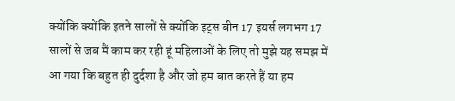क्योंकि क्योंकि इतने सालों से क्योंकि इट्स बीन 17 इयर्स लगभग 17 सालों से जब मैं काम कर रही हूं महिलाओं के लिए तो मुझे यह समझ में आ गया कि बहुत ही दुर्दशा है और जो हम बात करते हैं या हम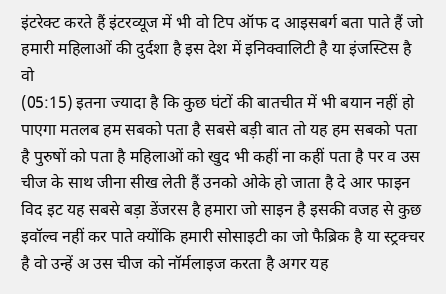इंटरेक्ट करते हैं इंटरव्यूज में भी वो टिप ऑफ द आइसबर्ग बता पाते हैं जो हमारी महिलाओं की दुर्दशा है इस देश में इनिक्वालिटी है या इंजस्टिस है वो
(05:15) इतना ज्यादा है कि कुछ घंटों की बातचीत में भी बयान नहीं हो पाएगा मतलब हम सबको पता है सबसे बड़ी बात तो यह हम सबको पता है पुरुषों को पता है महिलाओं को खुद भी कहीं ना कहीं पता है पर व उस चीज के साथ जीना सीख लेती हैं उनको ओके हो जाता है दे आर फाइन विद इट यह सबसे बड़ा डेंजरस है हमारा जो साइन है इसकी वजह से कुछ इवॉल्व नहीं कर पाते क्योंकि हमारी सोसाइटी का जो फैब्रिक है या स्ट्रक्चर है वो उन्हें अ उस चीज को नॉर्मलाइज करता है अगर यह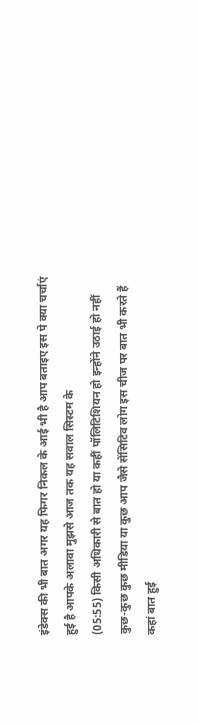इंडेक्स की भी बात अगर यह फिगर निकल के आई भी है आप बताइए इस पे क्या चर्चाएं हुई है आपके अलावा मुझसे आज तक यह सवाल सिस्टम के
(05:55) किसी अधिकारी से बात हो या कहीं पॉलिटिशियन हो इन्होंने उठाई हो नहीं कुछ-कुछ कुछ मीडिया या कुछ आप जैसे सेंसिटिव लोग इस चीज पर बात भी करते हैं कहां बात हुई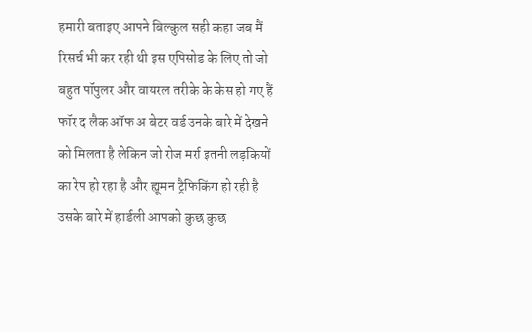हमारी बताइए आपने बिल्कुल सही कहा जब मैं रिसर्च भी कर रही थी इस एपिसोड के लिए तो जो बहुत पॉपुलर और वायरल तरीके के केस हो गए हैं फॉर द लैक ऑफ अ बेटर वर्ड उनके बारे में देखने को मिलता है लेकिन जो रोज मर्रा इतनी लड़कियों का रेप हो रहा है और ह्यूमन ट्रैफिकिंग हो रही है उसके बारे में हार्डली आपको कुछ कुछ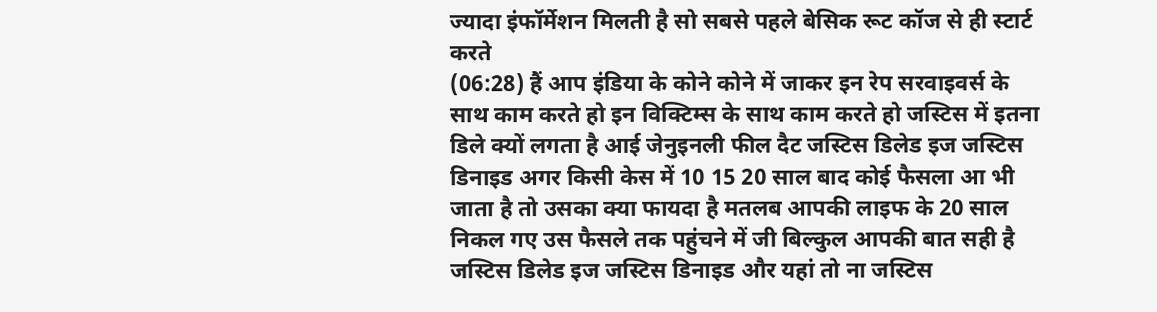ज्यादा इंफॉर्मेशन मिलती है सो सबसे पहले बेसिक रूट कॉज से ही स्टार्ट करते
(06:28) हैं आप इंडिया के कोने कोने में जाकर इन रेप सरवाइवर्स के साथ काम करते हो इन विक्टिम्स के साथ काम करते हो जस्टिस में इतना डिले क्यों लगता है आई जेनुइनली फील दैट जस्टिस डिलेड इज जस्टिस डिनाइड अगर किसी केस में 10 15 20 साल बाद कोई फैसला आ भी जाता है तो उसका क्या फायदा है मतलब आपकी लाइफ के 20 साल निकल गए उस फैसले तक पहुंचने में जी बिल्कुल आपकी बात सही है जस्टिस डिलेड इज जस्टिस डिनाइड और यहां तो ना जस्टिस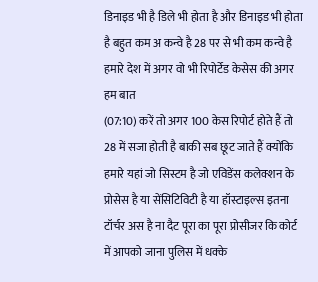डिनाइड भी है डिले भी होता है और डिनाइड भी होता है बहुत कम अ कन्वे है 28 पर से भी कम कन्वे है हमारे देश में अगर वो भी रिपोर्टेड केसेस की अगर हम बात
(07:10) करें तो अगर 100 केस रिपोर्ट होते हैं तो 28 में सजा होती है बाकी सब छूट जाते हैं क्योंकि हमारे यहां जो सिस्टम है जो एविडेंस कलेक्शन के प्रोसेस है या सेंसिटिविटी है या हॉस्टाइल्स इतना टॉर्चर अस है ना दैट पूरा का पूरा प्रोसीजर कि कोर्ट में आपको जाना पुलिस में धक्के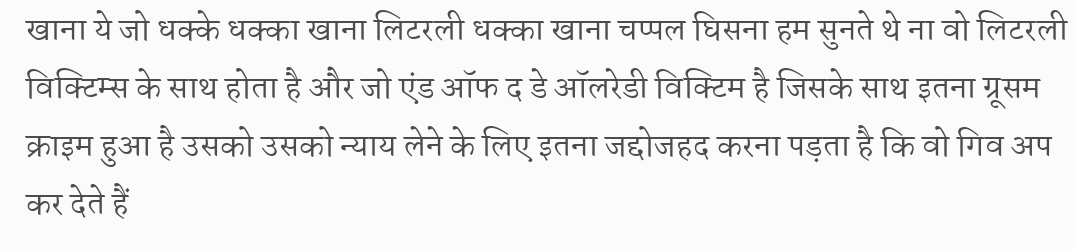खाना ये जो धक्के धक्का खाना लिटरली धक्का खाना चप्पल घिसना हम सुनते थे ना वो लिटरली विक्टिम्स के साथ होता है और जो एंड ऑफ द डे ऑलरेडी विक्टिम है जिसके साथ इतना ग्रूसम क्राइम हुआ है उसको उसको न्याय लेने के लिए इतना जद्दोजहद करना पड़ता है कि वो गिव अप कर देते हैं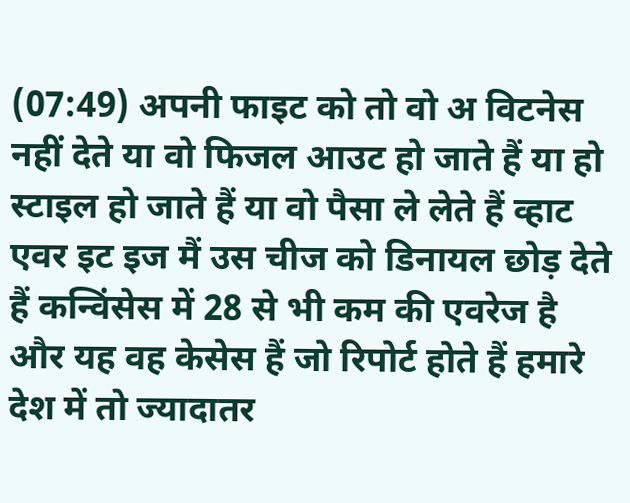(07:49) अपनी फाइट को तो वो अ विटनेस नहीं देते या वो फिजल आउट हो जाते हैं या हो स्टाइल हो जाते हैं या वो पैसा ले लेते हैं व्हाट एवर इट इज मैं उस चीज को डिनायल छोड़ देते हैं कन्विंसेस में 28 से भी कम की एवरेज है और यह वह केसेस हैं जो रिपोर्ट होते हैं हमारे देश में तो ज्यादातर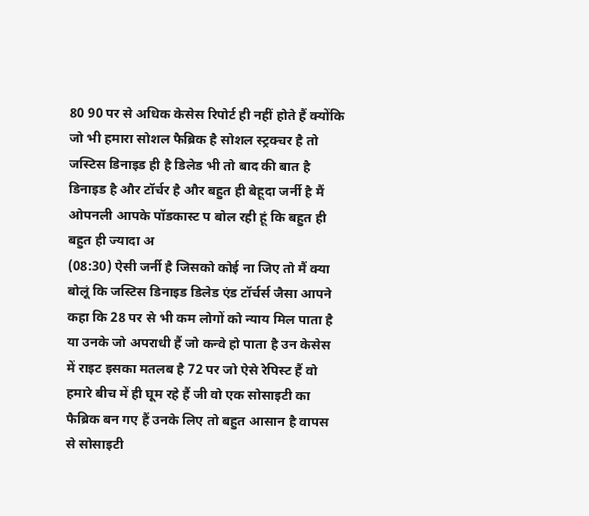80 90 पर से अधिक केसेस रिपोर्ट ही नहीं होते हैं क्योंकि जो भी हमारा सोशल फैब्रिक है सोशल स्ट्रक्चर है तो जस्टिस डिनाइड ही है डिलेड भी तो बाद की बात है डिनाइड है और टॉर्चर है और बहुत ही बेहूदा जर्नी है मैं ओपनली आपके पॉडकास्ट प बोल रही हूं कि बहुत ही बहुत ही ज्यादा अ
(08:30) ऐसी जर्नी है जिसको कोई ना जिए तो मैं क्या बोलूं कि जस्टिस डिनाइड डिलेड एंड टॉर्चर्स जैसा आपने कहा कि 28 पर से भी कम लोगों को न्याय मिल पाता है या उनके जो अपराधी हैं जो कन्वे हो पाता है उन केसेस में राइट इसका मतलब है 72 पर जो ऐसे रेपिस्ट हैं वो हमारे बीच में ही घूम रहे हैं जी वो एक सोसाइटी का फैब्रिक बन गए हैं उनके लिए तो बहुत आसान है वापस से सोसाइटी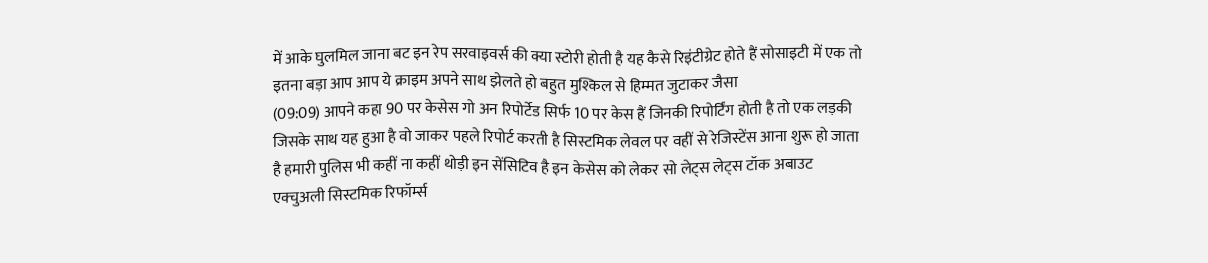में आके घुलमिल जाना बट इन रेप सरवाइवर्स की क्या स्टोरी होती है यह कैसे रिइंटीग्रेट होते हैं सोसाइटी में एक तो इतना बड़ा आप आप ये क्राइम अपने साथ झेलते हो बहुत मुश्किल से हिम्मत जुटाकर जैसा
(09:09) आपने कहा 90 पर केसेस गो अन रिपोर्टेड सिर्फ 10 पर केस हैं जिनकी रिपोर्टिंग होती है तो एक लड़की जिसके साथ यह हुआ है वो जाकर पहले रिपोर्ट करती है सिस्टमिक लेवल पर वहीं से रेजिस्टेंस आना शुरू हो जाता है हमारी पुलिस भी कहीं ना कहीं थोड़ी इन सेंसिटिव है इन केसेस को लेकर सो लेट्स लेट्स टॉक अबाउट एक्चुअली सिस्टमिक रिफॉर्म्स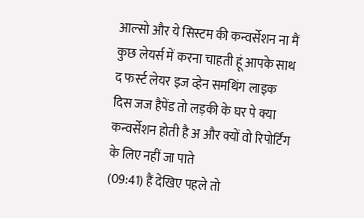आल्सो और ये सिस्टम की कन्वर्सेशन ना मैं कुछ लेयर्स में करना चाहती हूं आपके साथ द फर्स्ट लेयर इज व्हेन समथिंग लाइक दिस जज हैपेंड तो लड़की के घर पे क्या कन्वर्सेशन होती है अ और क्यों वो रिपोर्टिंग के लिए नहीं जा पाते
(09:41) हैं देखिए पहले तो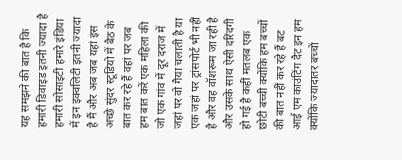यह समझने की बात है कि हमारी डिवाइड इतनी ज्यादा है हमारी सोसाइटी हमारे इंडिया में इन इक्वलिटी इतनी ज्यादा है मैं और अब जब यहां इस अच्छे सुंदर स्टूडियो में बैठ के बात कर रहे हैं वहां पर जब हम बात करें एक महिला की जो एक गांव में दूर दराज में जहां पर वो गैया चलाती है या एक जहां पर ट्रांसपोर्ट भी नहीं है और वह वॉशरूम जा रही है और उसके साथ ऐसी दरिंदगी हो गई है कहीं मतलब एक छोटी बच्ची क्योंकि हम बच्चों की बात नहीं कर रहे हैं बट आई एम काउंटिंग दैट इन हम क्योंकि ज्यादातर बच्चों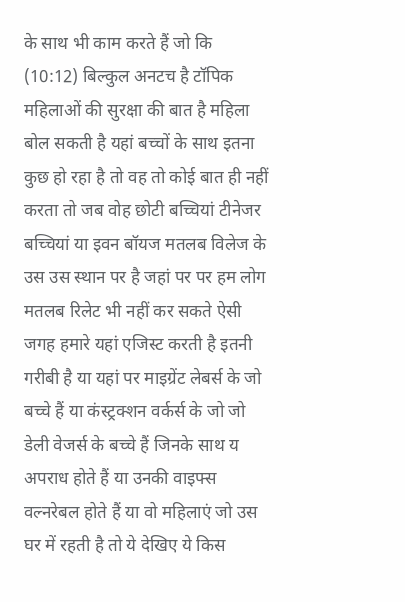के साथ भी काम करते हैं जो कि
(10:12) बिल्कुल अनटच है टॉपिक महिलाओं की सुरक्षा की बात है महिला बोल सकती है यहां बच्चों के साथ इतना कुछ हो रहा है तो वह तो कोई बात ही नहीं करता तो जब वोह छोटी बच्चियां टीनेजर बच्चियां या इवन बॉयज मतलब विलेज के उस उस स्थान पर है जहां पर पर हम लोग मतलब रिलेट भी नहीं कर सकते ऐसी जगह हमारे यहां एजिस्ट करती है इतनी गरीबी है या यहां पर माइग्रेंट लेबर्स के जो बच्चे हैं या कंस्ट्रक्शन वर्कर्स के जो जो डेली वेजर्स के बच्चे हैं जिनके साथ य अपराध होते हैं या उनकी वाइफ्स वल्नरेबल होते हैं या वो महिलाएं जो उस घर में रहती है तो ये देखिए ये किस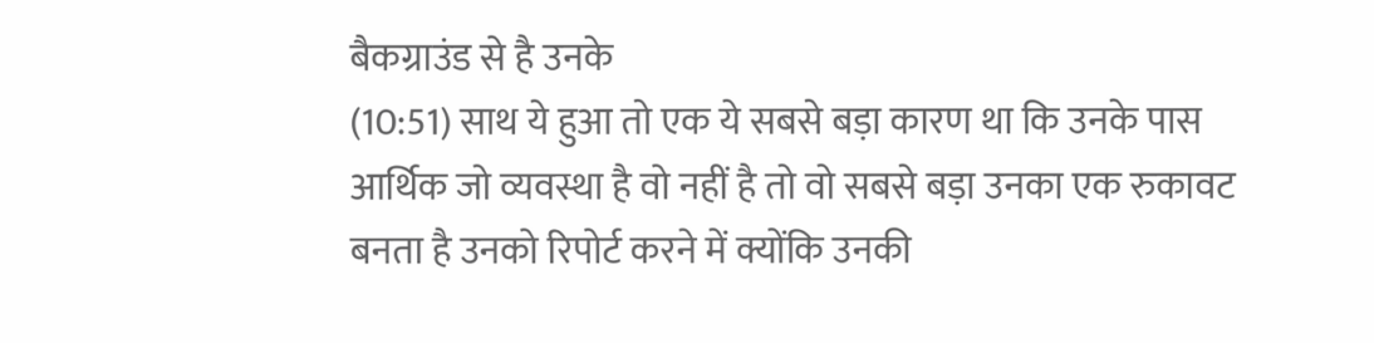बैकग्राउंड से है उनके
(10:51) साथ ये हुआ तो एक ये सबसे बड़ा कारण था कि उनके पास आर्थिक जो व्यवस्था है वो नहीं है तो वो सबसे बड़ा उनका एक रुकावट बनता है उनको रिपोर्ट करने में क्योंकि उनकी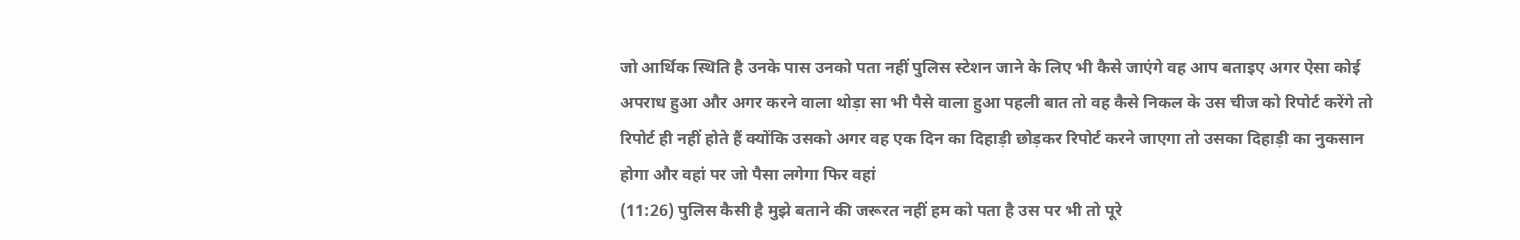जो आर्थिक स्थिति है उनके पास उनको पता नहीं पुलिस स्टेशन जाने के लिए भी कैसे जाएंगे वह आप बताइए अगर ऐसा कोई अपराध हुआ और अगर करने वाला थोड़ा सा भी पैसे वाला हुआ पहली बात तो वह कैसे निकल के उस चीज को रिपोर्ट करेंगे तो रिपोर्ट ही नहीं होते हैं क्योंकि उसको अगर वह एक दिन का दिहाड़ी छोड़कर रिपोर्ट करने जाएगा तो उसका दिहाड़ी का नुकसान होगा और वहां पर जो पैसा लगेगा फिर वहां
(11:26) पुलिस कैसी है मुझे बताने की जरूरत नहीं हम को पता है उस पर भी तो पूरे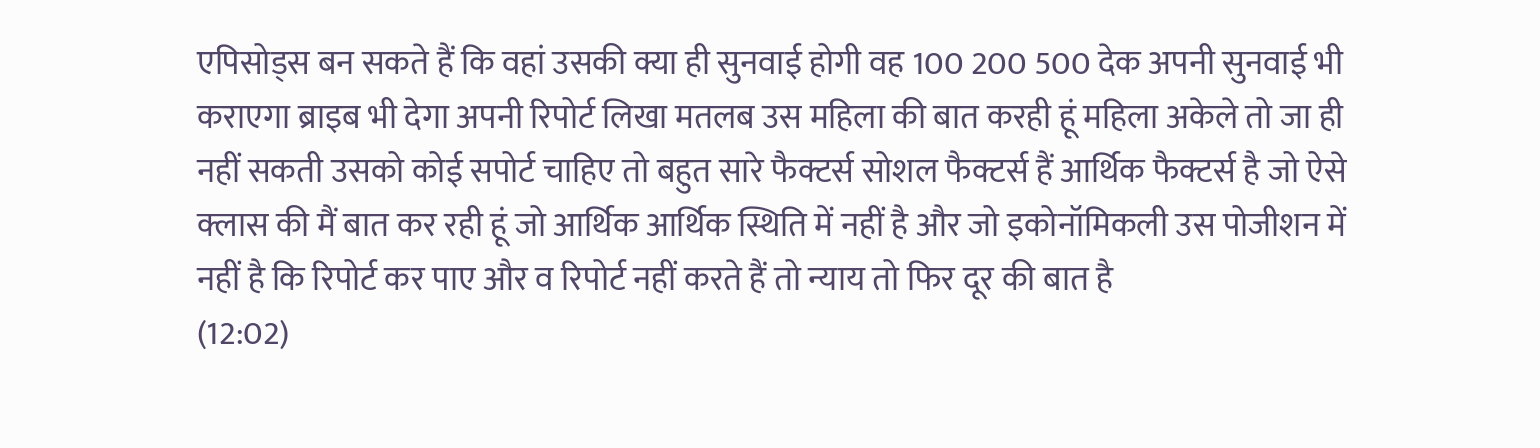एपिसोड्स बन सकते हैं कि वहां उसकी क्या ही सुनवाई होगी वह 100 200 500 देक अपनी सुनवाई भी कराएगा ब्राइब भी देगा अपनी रिपोर्ट लिखा मतलब उस महिला की बात करही हूं महिला अकेले तो जा ही नहीं सकती उसको कोई सपोर्ट चाहिए तो बहुत सारे फैक्टर्स सोशल फैक्टर्स हैं आर्थिक फैक्टर्स है जो ऐसे क्लास की मैं बात कर रही हूं जो आर्थिक आर्थिक स्थिति में नहीं है और जो इकोनॉमिकली उस पोजीशन में नहीं है कि रिपोर्ट कर पाए और व रिपोर्ट नहीं करते हैं तो न्याय तो फिर दूर की बात है
(12:02)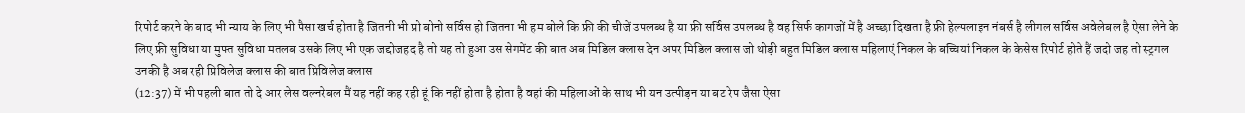रिपोर्ट करने के बाद भी न्याय के लिए भी पैसा खर्च होता है जितनी भी प्रो बोनो सर्विस हो जितना भी हम बोले कि फ्री की चीजें उपलब्ध है या फ्री सर्विस उपलब्ध है वह सिर्फ कागजों में है अच्छा दिखता है फ्री हेल्पलाइन नंबर्स है लीगल सर्विस अवेलेबल है ऐसा लेने के लिए फ्री सुविधा या मुफ्त सुविधा मतलब उसके लिए भी एक जद्दोजहद है तो यह तो हुआ उस सेगमेंट की बात अब मिडिल क्लास देन अपर मिडिल क्लास जो थोड़ी बहुत मिडिल क्लास महिलाएं निकल के बच्चियां निकल के केसेस रिपोर्ट होते हैं जदो जह तो स्ट्रगल उनकी है अब रही प्रिविलेज क्लास की बात प्रिविलेज क्लास
(12:37) में भी पहली बात तो दे आर लेस वल्नरेबल मैं यह नहीं कह रही हूं कि नहीं होता है होता है वहां की महिलाओं के साथ भी यन उत्पीड़न या बट रेप जैसा ऐसा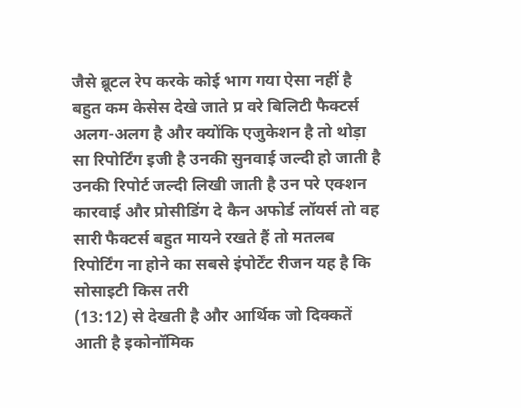जैसे ब्रूटल रेप करके कोई भाग गया ऐसा नहीं है बहुत कम केसेस देखे जाते प्र वरे बिलिटी फैक्टर्स अलग-अलग है और क्योंकि एजुकेशन है तो थोड़ा सा रिपोर्टिंग इजी है उनकी सुनवाई जल्दी हो जाती है उनकी रिपोर्ट जल्दी लिखी जाती है उन परे एक्शन कारवाई और प्रोसीडिंग दे कैन अफोर्ड लॉयर्स तो वह सारी फैक्टर्स बहुत मायने रखते हैं तो मतलब रिपोर्टिंग ना होने का सबसे इंपोर्टेंट रीजन यह है कि सोसाइटी किस तरी
(13:12) से देखती है और आर्थिक जो दिक्कतें आती है इकोनॉमिक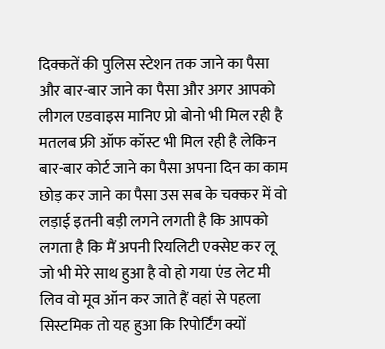दिक्कतें की पुलिस स्टेशन तक जाने का पैसा और बार-बार जाने का पैसा और अगर आपको लीगल एडवाइस मानिए प्रो बोनो भी मिल रही है मतलब फ्री ऑफ कॉस्ट भी मिल रही है लेकिन बार-बार कोर्ट जाने का पैसा अपना दिन का काम छोड़ कर जाने का पैसा उस सब के चक्कर में वो लड़ाई इतनी बड़ी लगने लगती है कि आपको लगता है कि मैं अपनी रियलिटी एक्सेप्ट कर लू जो भी मेरे साथ हुआ है वो हो गया एंड लेट मी लिव वो मूव ऑन कर जाते हैं वहां से पहला सिस्टमिक तो यह हुआ कि रिपोर्टिंग क्यों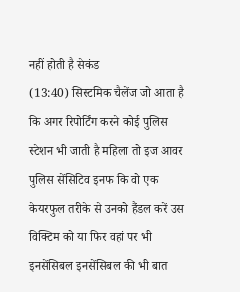नहीं होती है सेकंड
(13:40) सिस्टमिक चैलेंज जो आता है कि अगर रिपोर्टिंग करने कोई पुलिस स्टेशन भी जाती है महिला तो इज आवर पुलिस सेंसिटिव इनफ कि वो एक केयरफुल तरीके से उनको हैंडल करें उस विक्टिम को या फिर वहां पर भी इनसेंसिबल इनसेंसिबल की भी बात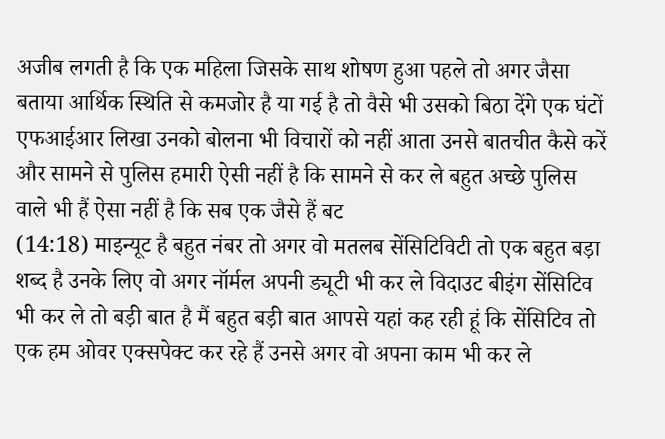अजीब लगती है कि एक महिला जिसके साथ शोषण हुआ पहले तो अगर जैसा बताया आर्थिक स्थिति से कमजोर है या गई है तो वैसे भी उसको बिठा देंगे एक घंटों एफआईआर लिखा उनको बोलना भी विचारों को नहीं आता उनसे बातचीत कैसे करें और सामने से पुलिस हमारी ऐसी नहीं है कि सामने से कर ले बहुत अच्छे पुलिस वाले भी हैं ऐसा नहीं है कि सब एक जैसे हैं बट
(14:18) माइन्यूट है बहुत नंबर तो अगर वो मतलब सेंसिटिविटी तो एक बहुत बड़ा शब्द है उनके लिए वो अगर नॉर्मल अपनी ड्यूटी भी कर ले विदाउट बीइंग सेंसिटिव भी कर ले तो बड़ी बात है मैं बहुत बड़ी बात आपसे यहां कह रही हूं कि सेंसिटिव तो एक हम ओवर एक्सपेक्ट कर रहे हैं उनसे अगर वो अपना काम भी कर ले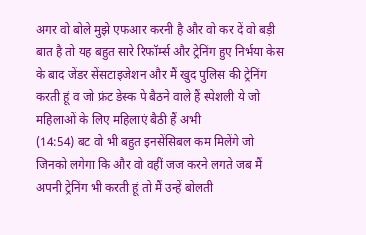अगर वो बोले मुझे एफआर करनी है और वो कर दें वो बड़ी बात है तो यह बहुत सारे रिफॉर्म्स और ट्रेनिंग हुए निर्भया केस के बाद जेंडर सेंसटाइजेशन और मैं खुद पुलिस की ट्रेनिंग करती हूं व जो फ्रंट डेस्क पे बैठने वाले हैं स्पेशली ये जो महिलाओं के लिए महिलाएं बैठी हैं अभी
(14:54) बट वो भी बहुत इनसेंसिबल कम मिलेंगे जो जिनको लगेगा कि और वो वहीं जज करने लगते जब मैं अपनी ट्रेनिंग भी करती हूं तो मैं उन्हें बोलती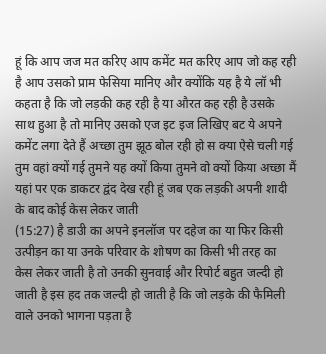हूं कि आप जज मत करिए आप कमेंट मत करिए आप जो कह रही है आप उसको प्राम फेसिया मानिए और क्योंकि यह है ये लॉ भी कहता है कि जो लड़की कह रही है या औरत कह रही है उसके साथ हुआ है तो मानिए उसको एज इट इज लिखिए बट ये अपने कमेंट लगा देते हैं अच्छा तुम झूठ बोल रही हो स क्या ऐसे चली गई तुम वहां क्यों गई तुमने यह क्यों किया तुमने वो क्यों किया अच्छा मैं यहां पर एक डाकटर द्वंद देख रही हूं जब एक लड़की अपनी शादी के बाद कोई केस लेकर जाती
(15:27) है डाउी का अपने इनलॉज पर दहेज का या फिर किसी उत्पीड़न का या उनके परिवार के शोषण का किसी भी तरह का केस लेकर जाती है तो उनकी सुनवाई और रिपोर्ट बहुत जल्दी हो जाती है इस हद तक जल्दी हो जाती है कि जो लड़के की फैमिली वाले उनको भागना पड़ता है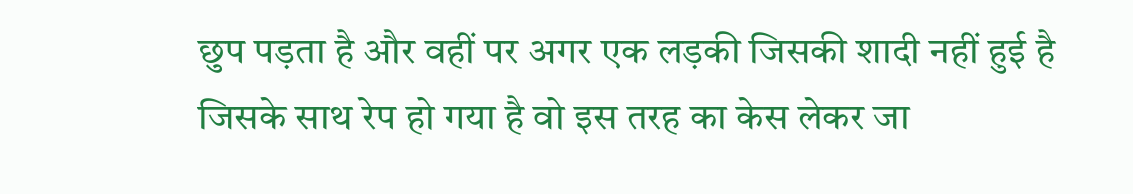छुप पड़ता है और वहीं पर अगर एक लड़की जिसकी शादी नहीं हुई है जिसके साथ रेप हो गया है वो इस तरह का केस लेकर जा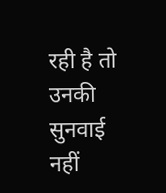रही है तो उनकी सुनवाई नहीं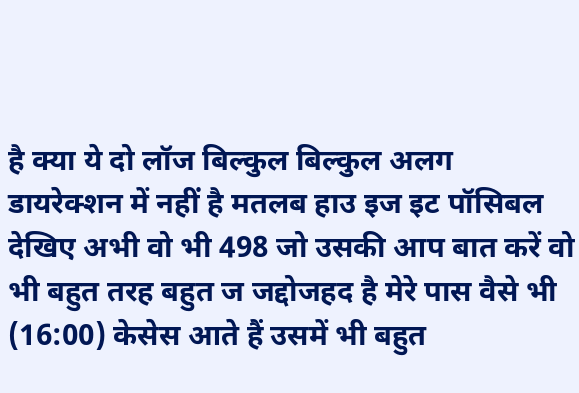है क्या ये दो लॉज बिल्कुल बिल्कुल अलग डायरेक्शन में नहीं है मतलब हाउ इज इट पॉसिबल देखिए अभी वो भी 498 जो उसकी आप बात करें वो भी बहुत तरह बहुत ज जद्दोजहद है मेरे पास वैसे भी
(16:00) केसेस आते हैं उसमें भी बहुत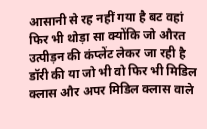आसानी से रह नहीं गया है बट वहां फिर भी थोड़ा सा क्योंकि जो औरत उत्पीड़न की कंप्लेंट लेकर जा रही है डॉरी की या जो भी वो फिर भी मिडिल क्लास और अपर मिडिल क्लास वाले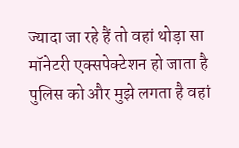ज्यादा जा रहे हैं तो वहां थोड़ा सा मॉनेटरी एक्सपेक्टेशन हो जाता है पुलिस को और मुझे लगता है वहां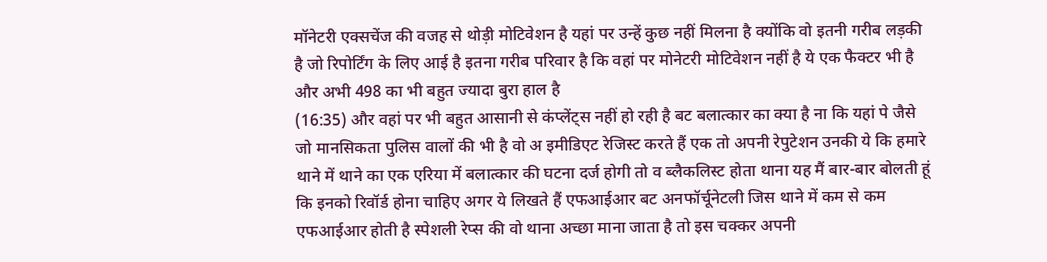मॉनेटरी एक्सचेंज की वजह से थोड़ी मोटिवेशन है यहां पर उन्हें कुछ नहीं मिलना है क्योंकि वो इतनी गरीब लड़की है जो रिपोर्टिंग के लिए आई है इतना गरीब परिवार है कि वहां पर मोनेटरी मोटिवेशन नहीं है ये एक फैक्टर भी है और अभी 498 का भी बहुत ज्यादा बुरा हाल है
(16:35) और वहां पर भी बहुत आसानी से कंप्लेंट्स नहीं हो रही है बट बलात्कार का क्या है ना कि यहां पे जैसे जो मानसिकता पुलिस वालों की भी है वो अ इमीडिएट रेजिस्ट करते हैं एक तो अपनी रेपुटेशन उनकी ये कि हमारे थाने में थाने का एक एरिया में बलात्कार की घटना दर्ज होगी तो व ब्लैकलिस्ट होता थाना यह मैं बार-बार बोलती हूं कि इनको रिवॉर्ड होना चाहिए अगर ये लिखते हैं एफआईआर बट अनफॉर्चूनेटली जिस थाने में कम से कम एफआईआर होती है स्पेशली रेप्स की वो थाना अच्छा माना जाता है तो इस चक्कर अपनी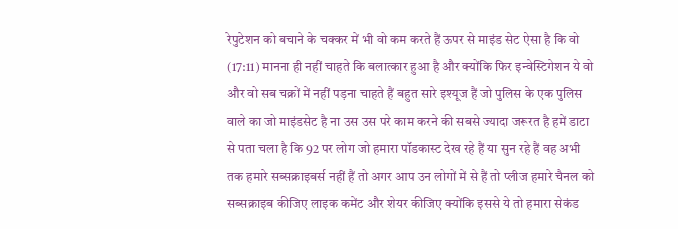रेपुटेशन को बचाने के चक्कर में भी वो कम करते हैं ऊपर से माइंड सेट ऐसा है कि वो
(17:11) मानना ही नहीं चाहते कि बलात्कार हुआ है और क्योंकि फिर इन्वेस्टिगेशन ये वो और वो सब चक्रों में नहीं पड़ना चाहते हैं बहुत सारे इश्यूज हैं जो पुलिस के एक पुलिस वाले का जो माइंडसेट है ना उस उस परे काम करने की सबसे ज्यादा जरूरत है हमें डाटा से पता चला है कि 92 पर लोग जो हमारा पॉडकास्ट देख रहे हैं या सुन रहे हैं वह अभी तक हमारे सब्सक्राइबर्स नहीं हैं तो अगर आप उन लोगों में से हैं तो प्लीज हमारे चैनल को सब्सक्राइब कीजिए लाइक कमेंट और शेयर कीजिए क्योंकि इससे ये तो हमारा सेकंड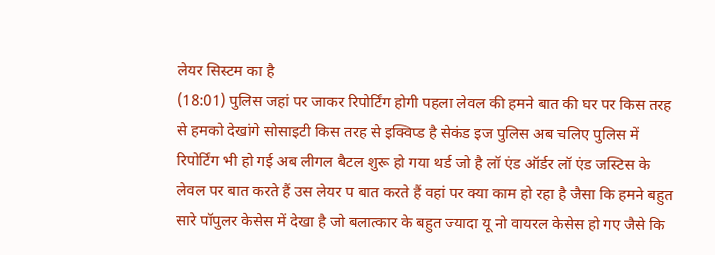लेयर सिस्टम का है
(18:01) पुलिस जहां पर जाकर रिपोर्टिंग होगी पहला लेवल की हमने बात की घर पर किस तरह से हमको देखांगे सोसाइटी किस तरह से इक्विप्ड है सेकंड इज पुलिस अब चलिए पुलिस में रिपोर्टिंग भी हो गई अब लीगल बैटल शुरू हो गया थर्ड जो है लॉ एंड ऑर्डर लॉ एंड जस्टिस के लेवल पर बात करते हैं उस लेयर प बात करते हैं वहां पर क्या काम हो रहा है जैसा कि हमने बहुत सारे पॉपुलर केसेस में देखा है जो बलात्कार के बहुत ज्यादा यू नो वायरल केसेस हो गए जैसे कि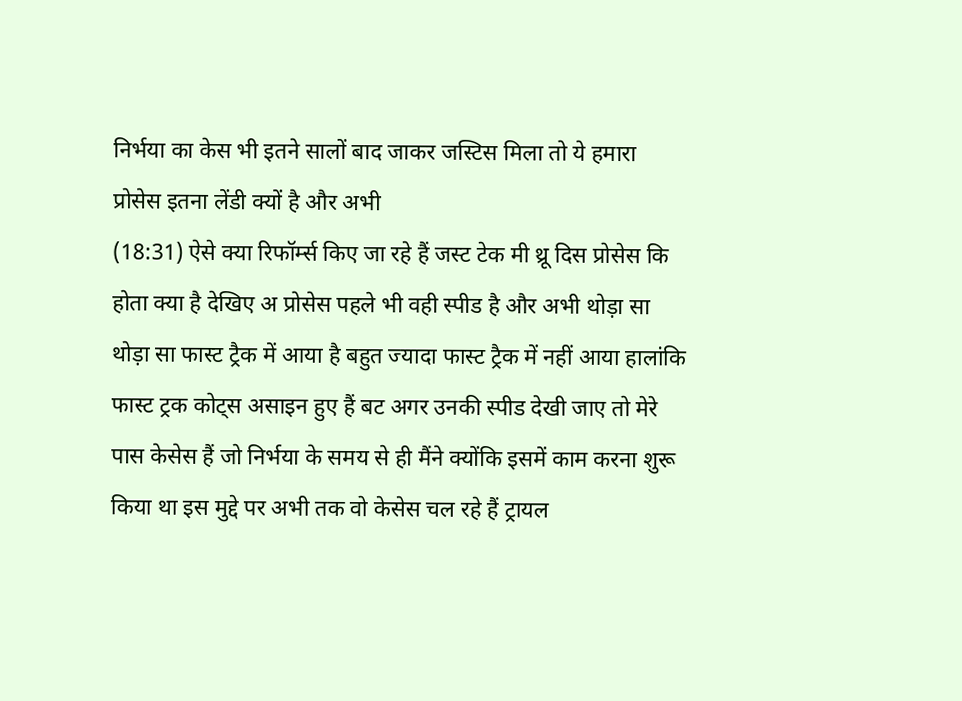निर्भया का केस भी इतने सालों बाद जाकर जस्टिस मिला तो ये हमारा प्रोसेस इतना लेंडी क्यों है और अभी
(18:31) ऐसे क्या रिफॉर्म्स किए जा रहे हैं जस्ट टेक मी थ्रू दिस प्रोसेस कि होता क्या है देखिए अ प्रोसेस पहले भी वही स्पीड है और अभी थोड़ा सा थोड़ा सा फास्ट ट्रैक में आया है बहुत ज्यादा फास्ट ट्रैक में नहीं आया हालांकि फास्ट ट्रक कोट्स असाइन हुए हैं बट अगर उनकी स्पीड देखी जाए तो मेरे पास केसेस हैं जो निर्भया के समय से ही मैंने क्योंकि इसमें काम करना शुरू किया था इस मुद्दे पर अभी तक वो केसेस चल रहे हैं ट्रायल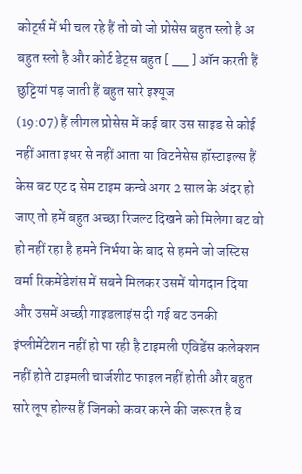कोर्ट्स में भी चल रहे हैं तो वो जो प्रोसेस बहुत स्लो है अ बहुत स्लो है और कोर्ट डेट्स बहुत [ __ ] ऑन करती हैं छुट्टियां पड़ जाती हैं बहुत सारे इश्यूज
(19:07) हैं लीगल प्रोसेस में कई बार उस साइड से कोई नहीं आता इधर से नहीं आता या विटनेसेस हॉस्टाइल्स हैं केस बट एट द सेम टाइम कन्वे अगर 2 साल के अंदर हो जाए तो हमें बहुत अच्छा रिजल्ट दिखने को मिलेगा बट वो हो नहीं रहा है हमने निर्भया के बाद से हमने जो जस्टिस वर्मा रिकमेंडेशंस में सबने मिलकर उसमें योगदान दिया और उसमें अच्छी गाइडलाइंस दी गई बट उनकी इंप्लीमेंटेशन नहीं हो पा रही है टाइमली एविडेंस कलेक्शन नहीं होते टाइमली चार्जशीट फाइल नहीं होती और बहुत सारे लूप होल्स हैं जिनको कवर करने की जरूरत है व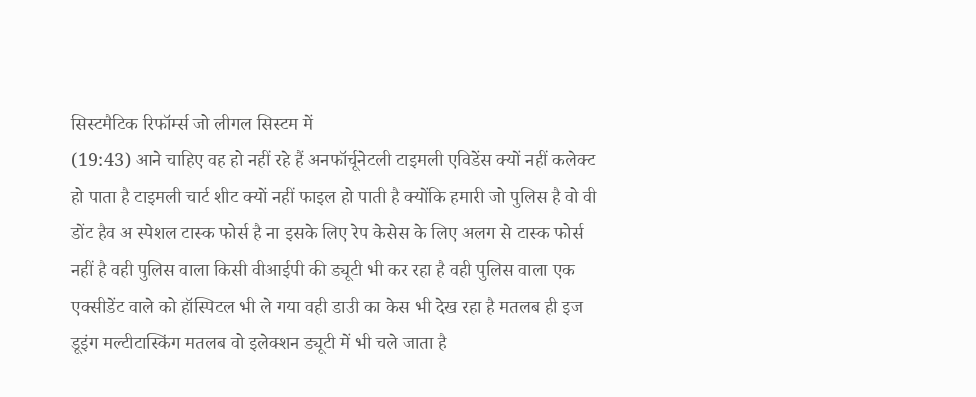सिस्टमैटिक रिफॉर्म्स जो लीगल सिस्टम में
(19:43) आने चाहिए वह हो नहीं रहे हैं अनफॉर्चूनेटली टाइमली एविडेंस क्यों नहीं कलेक्ट हो पाता है टाइमली चार्ट शीट क्यों नहीं फाइल हो पाती है क्योंकि हमारी जो पुलिस है वो वी डोंट हैव अ स्पेशल टास्क फोर्स है ना इसके लिए रेप केसेस के लिए अलग से टास्क फोर्स नहीं है वही पुलिस वाला किसी वीआईपी की ड्यूटी भी कर रहा है वही पुलिस वाला एक एक्सीडेंट वाले को हॉस्पिटल भी ले गया वही डाउी का केस भी देख रहा है मतलब ही इज डूइंग मल्टीटास्किंग मतलब वो इलेक्शन ड्यूटी में भी चले जाता है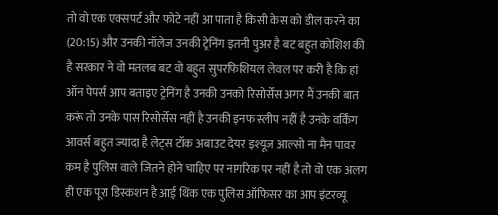तो वो एक एक्सपर्ट और फोटे नहीं आ पाता है किसी केस को डील करने का
(20:15) और उनकी नॉलेज उनकी ट्रेनिंग इतनी पुअर है बट बहुत कोशिश की है सरकार ने वो मतलब बट वो बहुत सुपरफिशियल लेवल पर करी है कि हां ऑन पेपर्स आप बताइए ट्रेनिंग है उनकी उनको रिसोर्सेस अगर मैं उनकी बात करूं तो उनके पास रिसोर्सेस नहीं है उनकी इनफ स्लीप नहीं है उनके वर्किंग आवर्स बहुत ज्यादा है लेट्स टॉक अबाउट देयर इश्यूज आल्सो ना मैन पावर कम है पुलिस वाले जितने होने चाहिए पर नागरिक पर नहीं है तो वो एक अलग ही एक पूरा डिस्कशन है आई थिंक एक पुलिस ऑफिसर का आप इंटरव्यू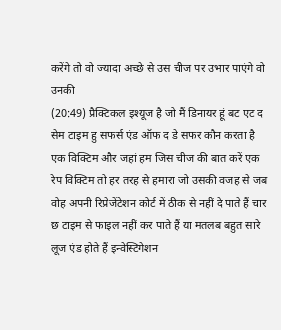करेंगे तो वो ज्यादा अच्छे से उस चीज पर उभार पाएंगे वो उनकी
(20:49) प्रैक्टिकल इश्यूज है जो मैं डिनायर हूं बट एट द सेम टाइम हु सफर्स एंड ऑफ द डे सफर कौन करता है एक विक्टिम और जहां हम जिस चीज की बात करें एक रेप विक्टिम तो हर तरह से हमारा जो उसकी वजह से जब वोह अपनी रिप्रेजेंटेशन कोर्ट में ठीक से नहीं दे पाते हैं चार छ टाइम से फाइल नहीं कर पाते हैं या मतलब बहुत सारे लूज एंड होते हैं इन्वेस्टिगेशन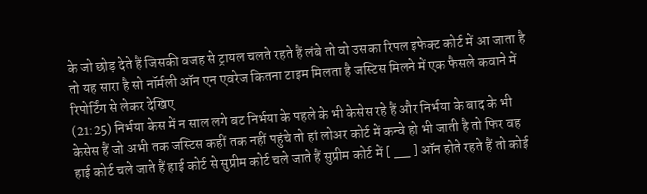के जो छोड़ देते हैं जिसकी वजह से ट्रायल चलते रहते हैं लंबे तो वो उसका रिपल इफेक्ट कोर्ट में आ जाता है तो यह सारा है सो नॉर्मली ऑन एन एवरेज कितना टाइम मिलता है जस्टिस मिलने में एक फैसले कवाने में रिपोर्टिंग से लेकर देखिए
(21:25) निर्भया केस में न साल लगे बट निर्भया के पहले के भी केसेस रहे हैं और निर्भया के बाद के भी केसेस हैं जो अभी तक जस्टिस कहीं तक नहीं पहुंचे तो हां लोअर कोर्ट में कन्वे हो भी जाती है तो फिर वह हाई कोर्ट चले जाते हैं हाई कोर्ट से सुप्रीम कोर्ट चले जाते हैं सुप्रीम कोर्ट में [ __ ] ऑन होते रहते हैं तो कोई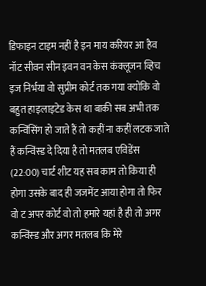डिफाइन टाइम नहीं है इन माय करियर आ हैव नॉट सीवन सीन इवन वन केस कंक्लूजन व्हिच इज निर्भया वो सुप्रीम कोर्ट तक गया क्योंकि वो बहुत हाइलाइटेड केस था बाकी सब अभी तक कन्विंसिंग हो जाते हैं तो कहीं ना कहीं लटक जाते हैं कन्विंस्ड दे दिया है तो मतलब एविडेंस
(22:00) चार्ट शीट यह सब काम तो किया ही होगा उसके बाद ही जजमेंट आया होगा तो फिर वो ट अपर कोर्ट वो तो हमारे यहां है ही तो अगर कन्विंस्ड और अगर मतलब कि मेरे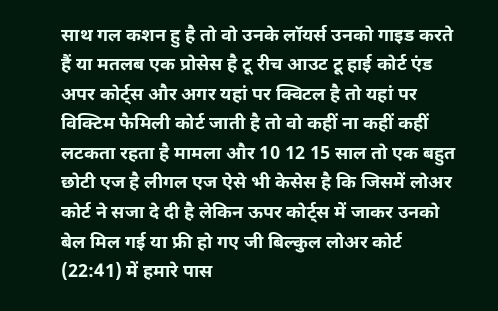साथ गल कशन हु है तो वो उनके लॉयर्स उनको गाइड करते हैं या मतलब एक प्रोसेस है टू रीच आउट टू हाई कोर्ट एंड अपर कोर्ट्स और अगर यहां पर क्विटल है तो यहां पर विक्टिम फैमिली कोर्ट जाती है तो वो कहीं ना कहीं कहीं लटकता रहता है मामला और 10 12 15 साल तो एक बहुत छोटी एज है लीगल एज ऐसे भी केसेस है कि जिसमें लोअर कोर्ट ने सजा दे दी है लेकिन ऊपर कोर्ट्स में जाकर उनको बेल मिल गई या फ्री हो गए जी बिल्कुल लोअर कोर्ट
(22:41) में हमारे पास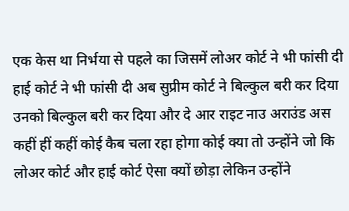एक केस था निर्भया से पहले का जिसमें लोअर कोर्ट ने भी फांसी दी हाई कोर्ट ने भी फांसी दी अब सुप्रीम कोर्ट ने बिल्कुल बरी कर दिया उनको बिल्कुल बरी कर दिया और दे आर राइट नाउ अराउंड अस कहीं हीं कहीं कोई कैब चला रहा होगा कोई क्या तो उन्होंने जो कि लोअर कोर्ट और हाई कोर्ट ऐसा क्यों छोड़ा लेकिन उन्होंने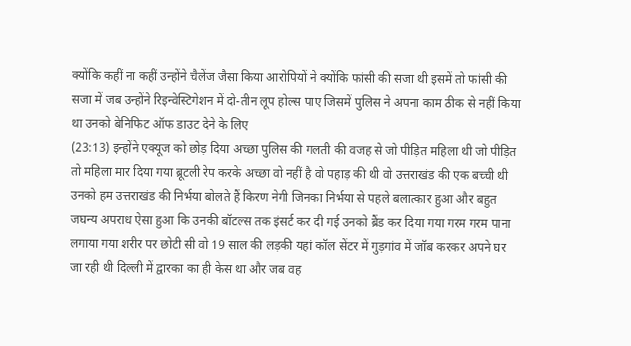क्योंकि कहीं ना कहीं उन्होंने चैलेंज जैसा किया आरोपियों ने क्योंकि फांसी की सजा थी इसमें तो फांसी की सजा में जब उन्होंने रिइन्वेस्टिगेशन में दो-तीन लूप होल्स पाए जिसमें पुलिस ने अपना काम ठीक से नहीं किया था उनको बेनिफिट ऑफ डाउट देने के लिए
(23:13) इन्होंने एक्यूज को छोड़ दिया अच्छा पुलिस की गलती की वजह से जो पीड़ित महिला थी जो पीड़ित तो महिला मार दिया गया ब्रूटली रेप करके अच्छा वो नहीं है वो पहाड़ की थी वो उत्तराखंड की एक बच्ची थी उनको हम उत्तराखंड की निर्भया बोलते हैं किरण नेगी जिनका निर्भया से पहले बलात्कार हुआ और बहुत जघन्य अपराध ऐसा हुआ कि उनकी बॉटल्स तक इंसर्ट कर दी गई उनको ब्रैंड कर दिया गया गरम गरम पाना लगाया गया शरीर पर छोटी सी वो 19 साल की लड़की यहां कॉल सेंटर में गुड़गांव में जॉब करकर अपने घर जा रही थी दिल्ली में द्वारका का ही केस था और जब वह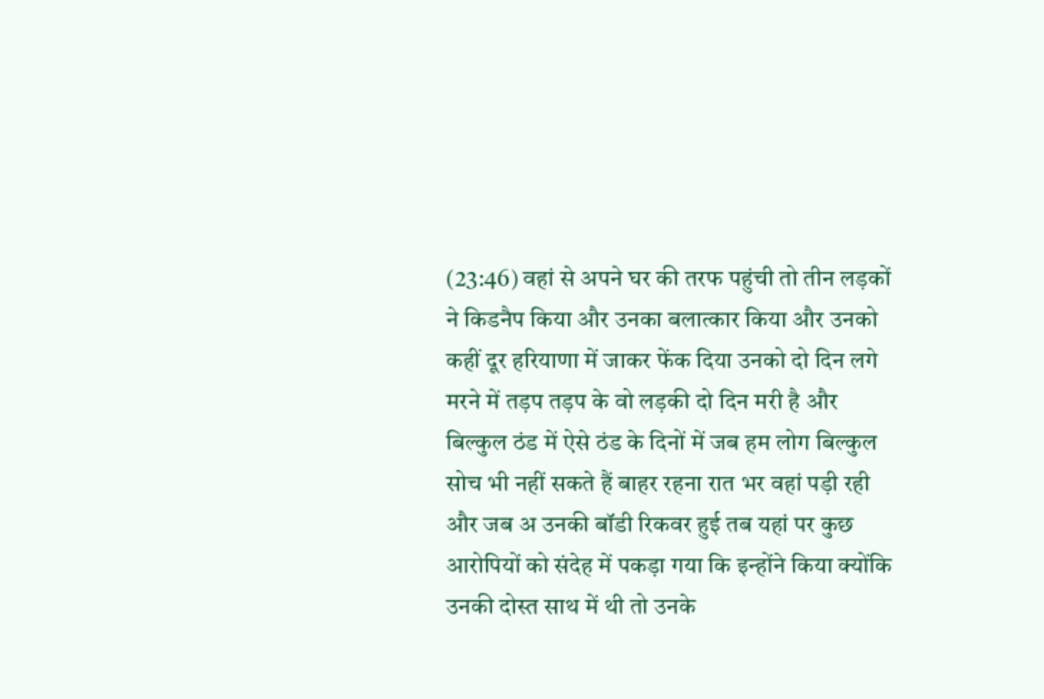(23:46) वहां से अपने घर की तरफ पहुंची तो तीन लड़कों ने किडनैप किया और उनका बलात्कार किया और उनको कहीं दूर हरियाणा में जाकर फेंक दिया उनको दो दिन लगे मरने में तड़प तड़प के वो लड़की दो दिन मरी है और बिल्कुल ठंड में ऐसे ठंड के दिनों में जब हम लोग बिल्कुल सोच भी नहीं सकते हैं बाहर रहना रात भर वहां पड़ी रही और जब अ उनकी बॉडी रिकवर हुई तब यहां पर कुछ आरोपियों को संदेह में पकड़ा गया कि इन्होंने किया क्योंकि उनकी दोस्त साथ में थी तो उनके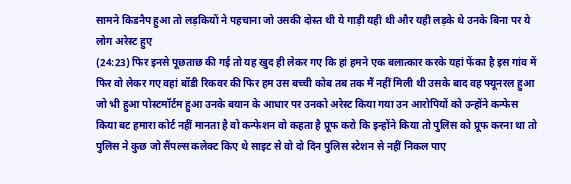सामने किडनैप हुआ तो लड़कियों ने पहचाना जो उसकी दोस्त थी ये गाड़ी यही थी और यही लड़के थे उनके बिना पर ये लोग अरेस्ट हुए
(24:23) फिर इनसे पूछताछ की गई तो यह खुद ही लेकर गए कि हां हमने एक बलात्कार करके यहां फेंका है इस गांव में फिर वो लेकर गए वहां बॉडी रिकवर की फिर हम उस बच्ची कोब तब तक मैं नहीं मिली थी उसके बाद वह फ्यूनरल हुआ जो भी हुआ पोस्टमॉर्टम हुआ उनके बयान के आधार पर उनको अरेस्ट किया गया उन आरोपियों को उन्होंने कन्फेस किया बट हमारा कोर्ट नहीं मानता है वो कन्फेशन वो कहता है प्रूफ करो कि इन्होंने किया तो पुलिस को प्रूफ करना था तो पुलिस ने कुछ जो सैंपल्स कलेक्ट किए थे साइट से वो दो दिन पुलिस स्टेशन से नहीं निकल पाए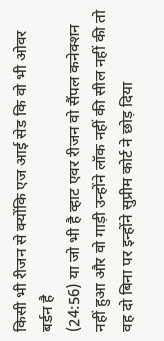किसी भी रीजन से क्योंकि एज आई सेड कि वो भी ओवर बर्डन है
(24:56) या जो भी है व्हाट एवर रीजन वो सैंपल कनेक्शन नहीं हुआ और वो गाड़ी उन्होंने लॉक नहीं की सील नहीं की तो वह दो बिना पर इन्होंने सुप्रीम कोर्ट ने छोड़ दिया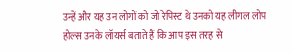उन्हें और यह उन लोगों को जो रेपिस्ट थे उनको यह लीगल लोप होल्स उनके लॉयर्स बताते हैं कि आप इस तरह से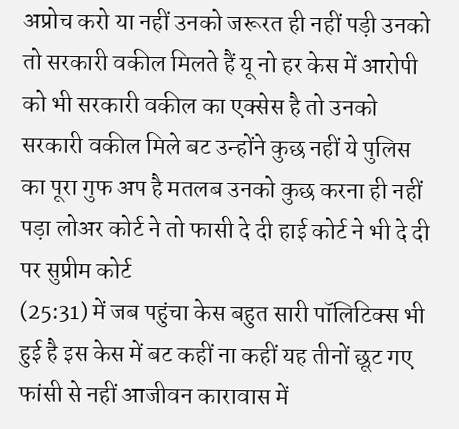अप्रोच करो या नहीं उनको जरूरत ही नहीं पड़ी उनको तो सरकारी वकील मिलते हैं यू नो हर केस में आरोपी को भी सरकारी वकील का एक्सेस है तो उनको सरकारी वकील मिले बट उन्होंने कुछ नहीं ये पुलिस का पूरा गुफ अप है मतलब उनको कुछ करना ही नहीं पड़ा लोअर कोर्ट ने तो फासी दे दी हाई कोर्ट ने भी दे दी पर सुप्रीम कोर्ट
(25:31) में जब पहुंचा केस बहुत सारी पॉलिटिक्स भी हुई है इस केस में बट कहीं ना कहीं यह तीनों छूट गए फांसी से नहीं आजीवन कारावास में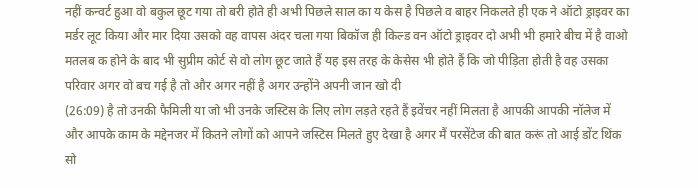नहीं कन्वर्ट हुआ वो बकुल छूट गया तो बरी होते ही अभी पिछले साल का य केस है पिछले व बाहर निकलते ही एक ने ऑटो ड्राइवर का मर्डर लूट किया और मार दिया उसको वह वापस अंदर चला गया बिकॉज ही किल्ड वन ऑटो ड्राइवर दो अभी भी हमारे बीच में है वाओ मतलब क होने के बाद भी सुप्रीम कोर्ट से वो लोग छूट जाते हैं यह इस तरह के केसेस भी होते हैं कि जो पीड़िता होती है वह उसका परिवार अगर वो बच गई है तो और अगर नहीं है अगर उन्होंने अपनी जान खो दी
(26:09) है तो उनकी फैमिली या जो भी उनके जस्टिस के लिए लोग लड़ते रहते हैं इवेंचर नहीं मिलता है आपकी आपकी नॉलेज में और आपके काम के मद्देनजर में कितने लोगों को आपने जस्टिस मिलते हुए देखा है अगर मैं परसेंटेज की बात करूं तो आई डोंट थिंक सो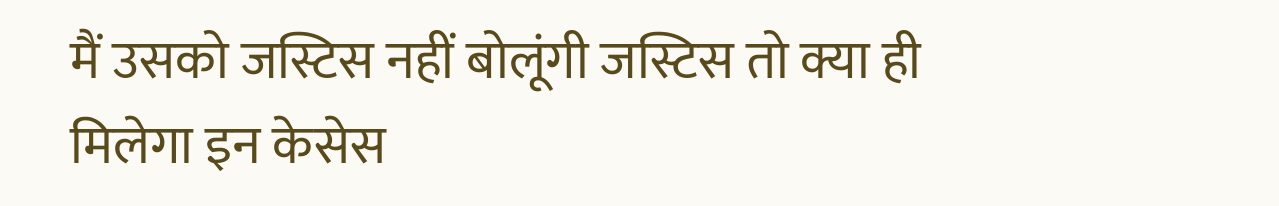मैं उसको जस्टिस नहीं बोलूंगी जस्टिस तो क्या ही मिलेगा इन केसेस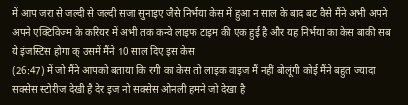में आप जरा से जल्दी से जल्दी सजा सुनाइए जैसे निर्भया केस में हुआ न साल के बाद बट वैसे मैंने अभी अपने अपने एक्टिविज्म के करियर में अभी तक कन्वे लाइफ टाइम की एक हुई है और यह निर्भया का केस बाकी सब ये इंजस्टिस होगा क् उसमें मैंने 10 साल दिए इस केस
(26:47) में जो मैंने आपको बताया कि रगी का केस तो लाइक वाइज मैं नहीं बोलूंगी कोई मैंने बहुत ज्यादा सक्सेस स्टोरीज देखी है देर इज नो सक्सेस ओनली हमने जो देखा है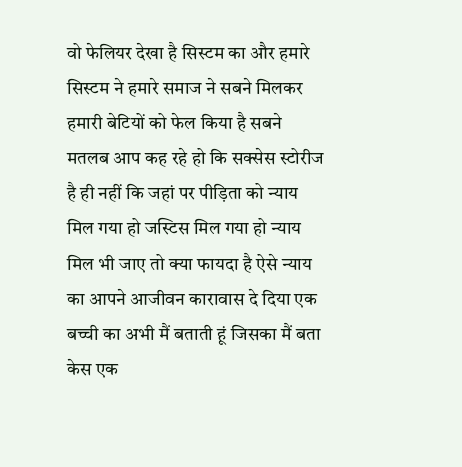वो फेलियर देखा है सिस्टम का और हमारे सिस्टम ने हमारे समाज ने सबने मिलकर हमारी बेटियों को फेल किया है सबने मतलब आप कह रहे हो कि सक्सेस स्टोरीज है ही नहीं कि जहां पर पीड़िता को न्याय मिल गया हो जस्टिस मिल गया हो न्याय मिल भी जाए तो क्या फायदा है ऐसे न्याय का आपने आजीवन कारावास दे दिया एक बच्ची का अभी मैं बताती हूं जिसका मैं बता केस एक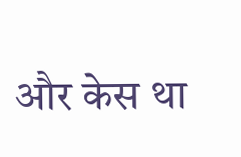और केस था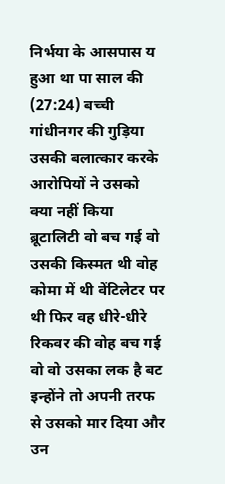निर्भया के आसपास य हुआ था पा साल की
(27:24) बच्ची गांधीनगर की गुड़िया उसकी बलात्कार करके आरोपियों ने उसको क्या नहीं किया ब्रूटालिटी वो बच गई वो उसकी किस्मत थी वोह कोमा में थी वेंटिलेटर पर थी फिर वह धीरे-धीरे रिकवर की वोह बच गई वो वो उसका लक है बट इन्होंने तो अपनी तरफ से उसको मार दिया और उन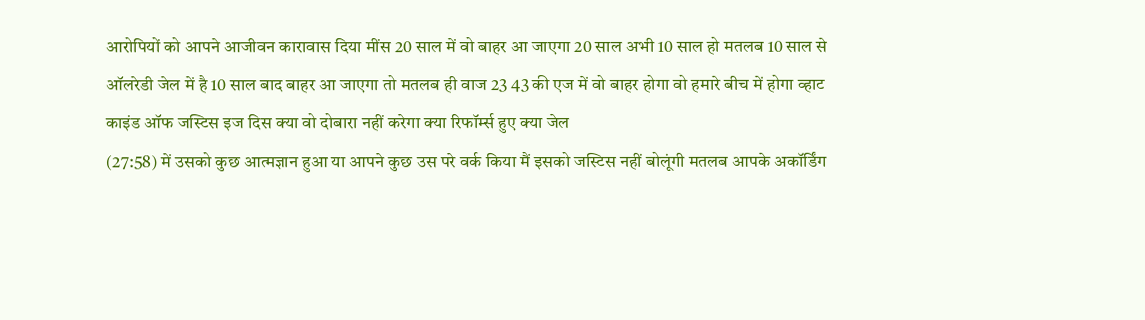आरोपियों को आपने आजीवन कारावास दिया मींस 20 साल में वो बाहर आ जाएगा 20 साल अभी 10 साल हो मतलब 10 साल से ऑलरेडी जेल में है 10 साल बाद बाहर आ जाएगा तो मतलब ही वाज 23 43 की एज में वो बाहर होगा वो हमारे बीच में होगा व्हाट काइंड ऑफ जस्टिस इज दिस क्या वो दोबारा नहीं करेगा क्या रिफॉर्म्स हुए क्या जेल
(27:58) में उसको कुछ आत्मज्ञान हुआ या आपने कुछ उस परे वर्क किया मैं इसको जस्टिस नहीं बोलूंगी मतलब आपके अकॉर्डिंग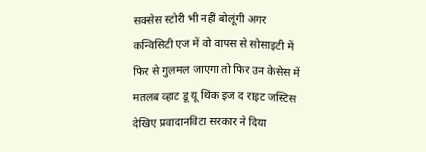सक्सेस स्टोरी भी नहीं बोलूंगी अगर कन्विसिटी एज में वो वापस से सोसाइटी में फिर से गुलमल जाएगा तो फिर उन केसेस में मतलब व्हाट डू यू थिंक इज द राइट जस्टिस देखिए प्रवादानविटा सरकार ने दिया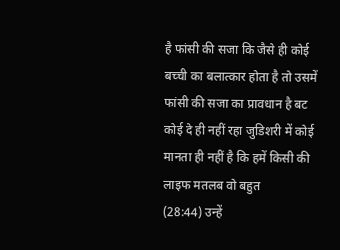है फांसी की सजा कि जैसे ही कोई बच्ची का बलात्कार होता है तो उसमें फांसी की सजा का प्रावधान है बट कोई दे ही नहीं रहा जुडिशरी में कोई मानता ही नहीं है कि हमें किसी की लाइफ मतलब वो बहुत
(28:44) उन्हें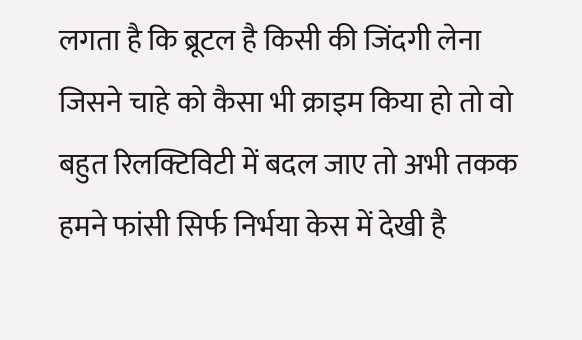लगता है कि ब्रूटल है किसी की जिंदगी लेना जिसने चाहे को कैसा भी क्राइम किया हो तो वो बहुत रिलक्टिविटी में बदल जाए तो अभी तकक हमने फांसी सिर्फ निर्भया केस में देखी है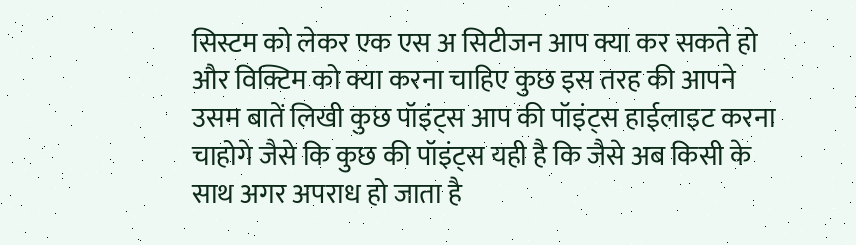सिस्टम को लेकर एक एस अ सिटीजन आप क्या कर सकते हो और विक्टिम को क्या करना चाहिए कुछ इस तरह की आपने उसम बातें लिखी कुछ पॉइंट्स आप की पॉइंट्स हाईलाइट करना चाहोगे जैसे कि कुछ की पॉइंट्स यही है कि जैसे अब किसी के साथ अगर अपराध हो जाता है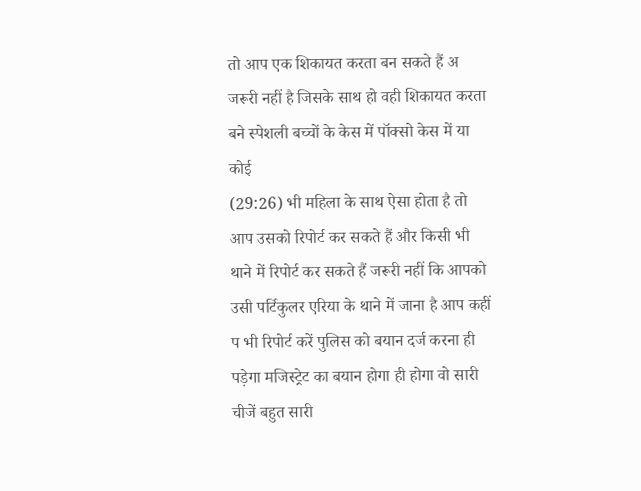तो आप एक शिकायत करता बन सकते हैं अ जरूरी नहीं है जिसके साथ हो वही शिकायत करता बने स्पेशली बच्चों के केस में पॉक्सो केस में या कोई
(29:26) भी महिला के साथ ऐसा होता है तो आप उसको रिपोर्ट कर सकते हैं और किसी भी थाने में रिपोर्ट कर सकते हैं जरूरी नहीं कि आपको उसी पर्टिकुलर एरिया के थाने में जाना है आप कहीं प भी रिपोर्ट करें पुलिस को बयान दर्ज करना ही पड़ेगा मजिस्ट्रेट का बयान होगा ही होगा वो सारी चीजें बहुत सारी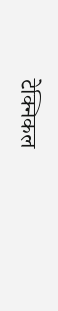टेक्निकल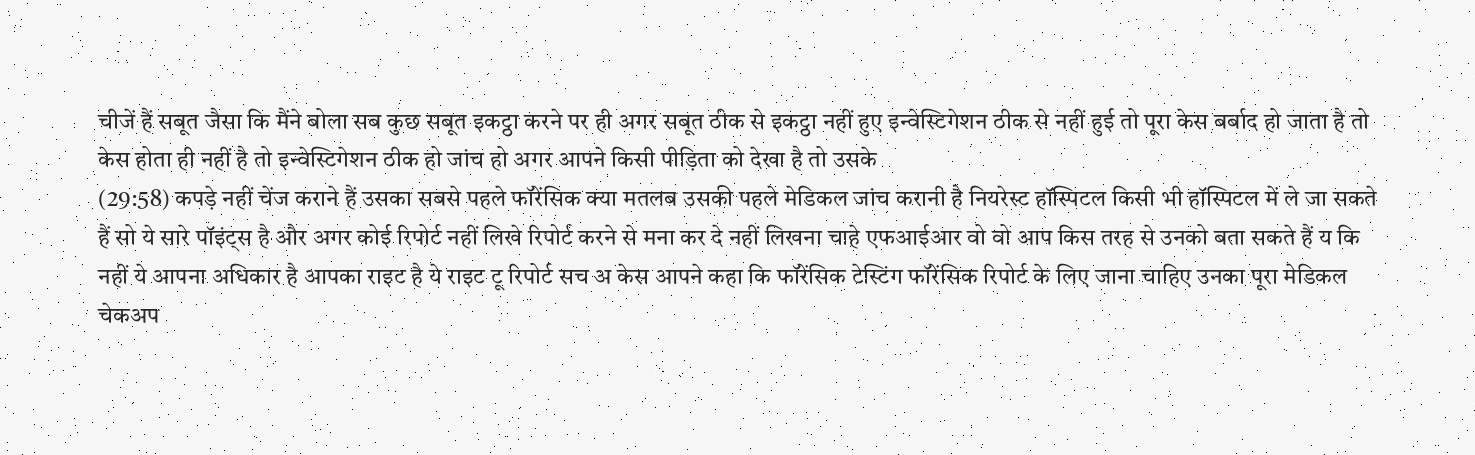चीजें हैं सबूत जैसा कि मैंने बोला सब कुछ सबूत इकट्ठा करने पर ही अगर सबूत ठीक से इकट्ठा नहीं हुए इन्वेस्टिगेशन ठीक से नहीं हुई तो पूरा केस बर्बाद हो जाता है तो केस होता ही नहीं है तो इन्वेस्टिगेशन ठीक हो जांच हो अगर आपने किसी पीड़िता को देखा है तो उसके
(29:58) कपड़े नहीं चेंज कराने हैं उसका सबसे पहले फॉरेंसिक क्या मतलब उसकी पहले मेडिकल जांच करानी है नियरेस्ट हॉस्पिटल किसी भी हॉस्पिटल में ले जा सकते हैं सो ये सारे पॉइंट्स है और अगर कोई रिपोर्ट नहीं लिखे रिपोर्ट करने से मना कर दे नहीं लिखना चाहे एफआईआर वो वो आप किस तरह से उनको बता सकते हैं य कि नहीं ये आपना अधिकार है आपका राइट है ये राइट टू रिपोर्ट सच अ केस आपने कहा कि फॉरेंसिक टेस्टिंग फॉरेंसिक रिपोर्ट के लिए जाना चाहिए उनका पूरा मेडिकल चेकअप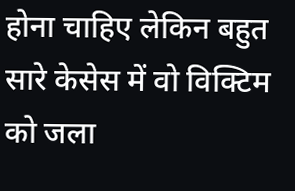होना चाहिए लेकिन बहुत सारे केसेस में वो विक्टिम को जला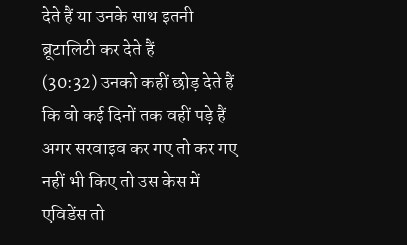देते हैं या उनके साथ इतनी ब्रूटालिटी कर देते हैं
(30:32) उनको कहीं छोड़ देते हैं कि वो कई दिनों तक वहीं पड़े हैं अगर सरवाइव कर गए तो कर गए नहीं भी किए तो उस केस में एविडेंस तो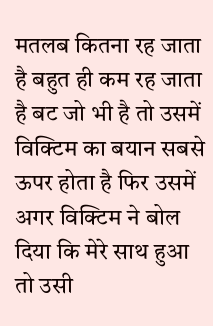मतलब कितना रह जाता है बहुत ही कम रह जाता है बट जो भी है तो उसमें विक्टिम का बयान सबसे ऊपर होता है फिर उसमें अगर विक्टिम ने बोल दिया कि मेरे साथ हुआ तो उसी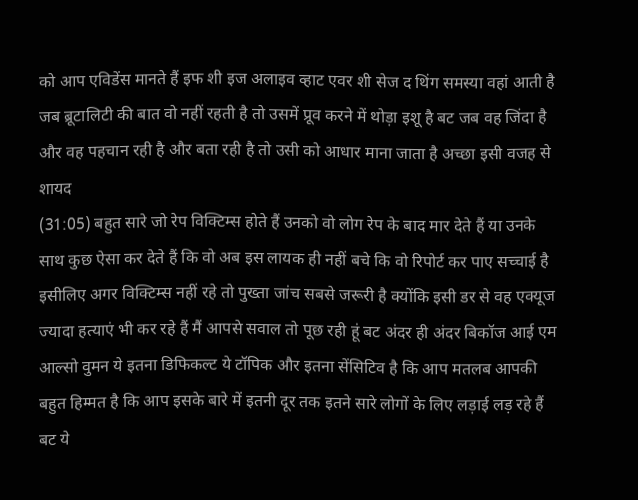को आप एविडेंस मानते हैं इफ शी इज अलाइव व्हाट एवर शी सेज द थिंग समस्या वहां आती है जब ब्रूटालिटी की बात वो नहीं रहती है तो उसमें प्रूव करने में थोड़ा इशू है बट जब वह जिंदा है और वह पहचान रही है और बता रही है तो उसी को आधार माना जाता है अच्छा इसी वजह से शायद
(31:05) बहुत सारे जो रेप विक्टिम्स होते हैं उनको वो लोग रेप के बाद मार देते हैं या उनके साथ कुछ ऐसा कर देते हैं कि वो अब इस लायक ही नहीं बचे कि वो रिपोर्ट कर पाए सच्चाई है इसीलिए अगर विक्टिम्स नहीं रहे तो पुख्ता जांच सबसे जरूरी है क्योंकि इसी डर से वह एक्यूज ज्यादा हत्याएं भी कर रहे हैं मैं आपसे सवाल तो पूछ रही हूं बट अंदर ही अंदर बिकॉज आई एम आल्सो वुमन ये इतना डिफिकल्ट ये टॉपिक और इतना सेंसिटिव है कि आप मतलब आपकी बहुत हिम्मत है कि आप इसके बारे में इतनी दूर तक इतने सारे लोगों के लिए लड़ाई लड़ रहे हैं बट ये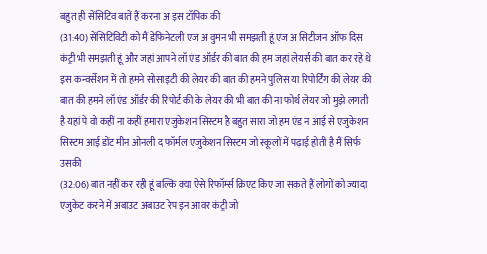बहुत ही सेंसिटिव बातें हैं करना अ इस टॉपिक की
(31:40) सेंसिटिविटी को मैं डेफिनेटली एज अ वुमन भी समझती हूं एज अ सिटीजन ऑफ दिस कंट्री भी समझती हूं और जहां आपने लॉ एंड ऑर्डर की बात की हम जहां लेयर्स की बात कर रहे थे इस कन्वर्सेशन में तो हमने सोसाइटी की लेयर की बात की हमने पुलिस या रिपोर्टिंग की लेयर की बात की हमने लॉ एंड ऑर्डर की रिपोर्ट की के लेयर की भी बात की ना फोर्थ लेयर जो मुझे लगती है यहां पे वो कहीं ना कहीं हमारा एजुकेशन सिस्टम है बहुत सारा जो हम एंड न आई से एजुकेशन सिस्टम आई डोंट मीन ओनली द फॉर्मल एजुकेशन सिस्टम जो स्कूलों में पढ़ाई होती है मैं सिर्फ उसकी
(32:06) बात नहीं कर रही हूं बल्कि क्या ऐसे रिफॉर्म्स क्रिएट किए जा सकते हैं लोगों को ज्यादा एजुकेट करने में अबाउट अबाउट रेप इन आवर कंट्री जो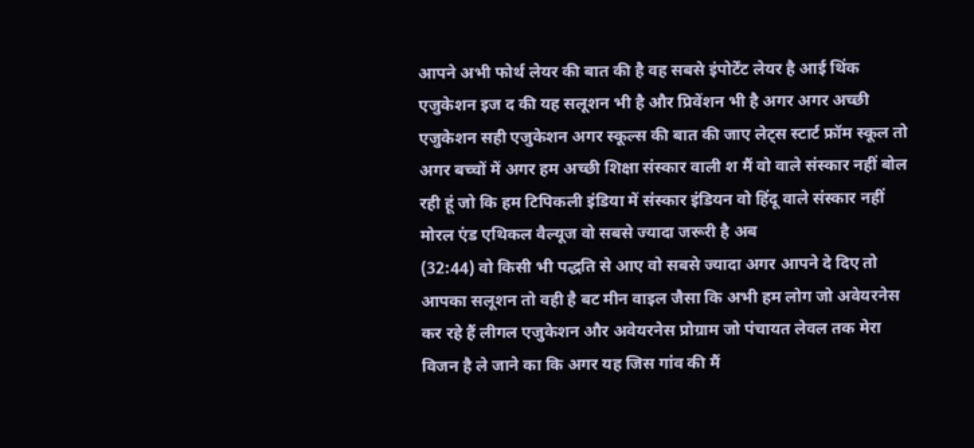आपने अभी फोर्थ लेयर की बात की है वह सबसे इंपोर्टेंट लेयर है आई थिंक एजुकेशन इज द की यह सलूशन भी है और प्रिवेंशन भी है अगर अगर अच्छी एजुकेशन सही एजुकेशन अगर स्कूल्स की बात की जाए लेट्स स्टार्ट फ्रॉम स्कूल तो अगर बच्चों में अगर हम अच्छी शिक्षा संस्कार वाली श मैं वो वाले संस्कार नहीं बोल रही हूं जो कि हम टिपिकली इंडिया में संस्कार इंडियन वो हिंदू वाले संस्कार नहीं मोरल एंड एथिकल वैल्यूज वो सबसे ज्यादा जरूरी है अब
(32:44) वो किसी भी पद्धति से आए वो सबसे ज्यादा अगर आपने दे दिए तो आपका सलूशन तो वही है बट मीन वाइल जैसा कि अभी हम लोग जो अवेयरनेस कर रहे हैं लीगल एजुकेशन और अवेयरनेस प्रोग्राम जो पंचायत लेवल तक मेरा विजन है ले जाने का कि अगर यह जिस गांव की मैं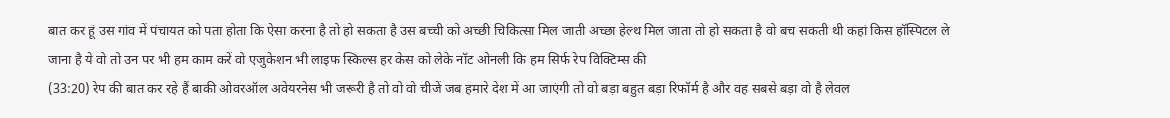बात कर हूं उस गांव में पंचायत को पता होता कि ऐसा करना है तो हो सकता है उस बच्ची को अच्छी चिकित्सा मिल जाती अच्छा हेल्थ मिल जाता तो हो सकता है वो बच सकती थी कहां किस हॉस्पिटल ले जाना है ये वो तो उन पर भी हम काम करें वो एजुकेशन भी लाइफ स्किल्स हर केस को लेके नॉट ओनली कि हम सिर्फ रेप विक्टिम्स की
(33:20) रेप की बात कर रहे हैं बाकी ओवरऑल अवेयरनेस भी जरूरी है तो वो वो चीजें जब हमारे देश में आ जाएंगी तो वो बड़ा बहुत बड़ा रिफॉर्म है और वह सबसे बड़ा वो है लेवल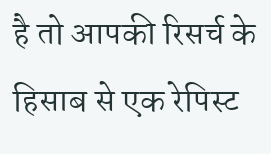है तो आपकी रिसर्च के हिसाब से एक रेपिस्ट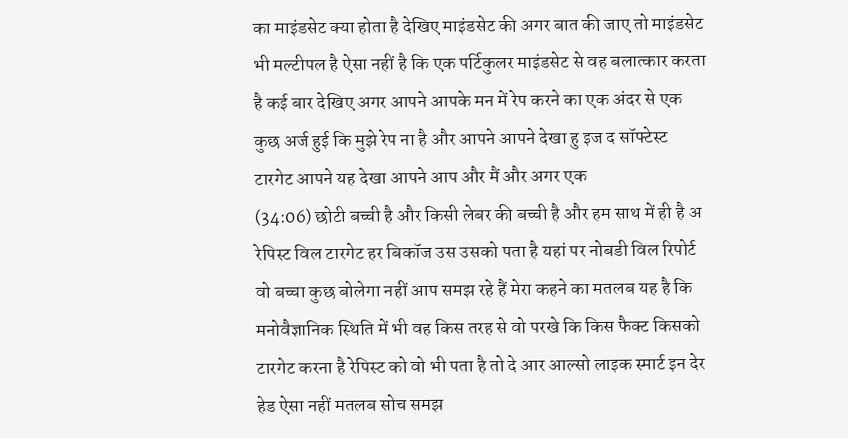का माइंडसेट क्या होता है देखिए माइंडसेट की अगर बात की जाए तो माइंडसेट भी मल्टीपल है ऐसा नहीं है कि एक पर्टिकुलर माइंडसेट से वह बलात्कार करता है कई बार देखिए अगर आपने आपके मन में रेप करने का एक अंदर से एक कुछ अर्ज हुई कि मुझे रेप ना है और आपने आपने देखा हु इज द सॉफ्टेस्ट टारगेट आपने यह देखा आपने आप और मैं और अगर एक
(34:06) छोटी बच्ची है और किसी लेबर की बच्ची है और हम साथ में ही है अ रेपिस्ट विल टारगेट हर बिकॉज उस उसको पता है यहां पर नोबडी विल रिपोर्ट वो बच्चा कुछ बोलेगा नहीं आप समझ रहे हैं मेरा कहने का मतलब यह है कि मनोवैज्ञानिक स्थिति में भी वह किस तरह से वो परखे कि किस फैक्ट किसको टारगेट करना है रेपिस्ट को वो भी पता है तो दे आर आल्सो लाइक स्मार्ट इन देर हेड ऐसा नहीं मतलब सोच समझ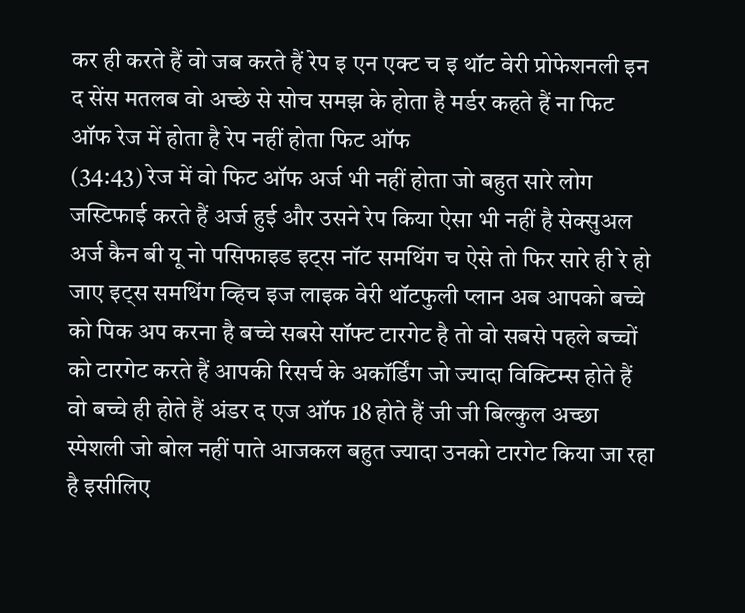कर ही करते हैं वो जब करते हैं रेप इ एन एक्ट च इ थॉट वेरी प्रोफेशनली इन द सेंस मतलब वो अच्छे से सोच समझ के होता है मर्डर कहते हैं ना फिट ऑफ रेज में होता है रेप नहीं होता फिट ऑफ
(34:43) रेज में वो फिट ऑफ अर्ज भी नहीं होता जो बहुत सारे लोग जस्टिफाई करते हैं अर्ज हुई और उसने रेप किया ऐसा भी नहीं है सेक्सुअल अर्ज कैन बी यू नो पसिफाइड इट्स नॉट समथिंग च ऐसे तो फिर सारे ही रे हो जाए इट्स समथिंग व्हिच इज लाइक वेरी थॉटफुली प्लान अब आपको बच्चे को पिक अप करना है बच्चे सबसे सॉफ्ट टारगेट है तो वो सबसे पहले बच्चों को टारगेट करते हैं आपकी रिसर्च के अकॉर्डिंग जो ज्यादा विक्टिम्स होते हैं वो बच्चे ही होते हैं अंडर द एज ऑफ 18 होते हैं जी जी बिल्कुल अच्छा स्पेशली जो बोल नहीं पाते आजकल बहुत ज्यादा उनको टारगेट किया जा रहा है इसीलिए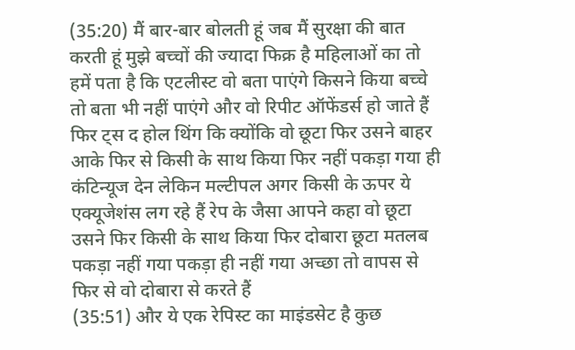(35:20) मैं बार-बार बोलती हूं जब मैं सुरक्षा की बात करती हूं मुझे बच्चों की ज्यादा फिक्र है महिलाओं का तो हमें पता है कि एटलीस्ट वो बता पाएंगे किसने किया बच्चे तो बता भी नहीं पाएंगे और वो रिपीट ऑफेंडर्स हो जाते हैं फिर ट्स द होल थिंग कि क्योंकि वो छूटा फिर उसने बाहर आके फिर से किसी के साथ किया फिर नहीं पकड़ा गया ही कंटिन्यूज देन लेकिन मल्टीपल अगर किसी के ऊपर ये एक्यूजेशंस लग रहे हैं रेप के जैसा आपने कहा वो छूटा उसने फिर किसी के साथ किया फिर दोबारा छूटा मतलब पकड़ा नहीं गया पकड़ा ही नहीं गया अच्छा तो वापस से फिर से वो दोबारा से करते हैं
(35:51) और ये एक रेपिस्ट का माइंडसेट है कुछ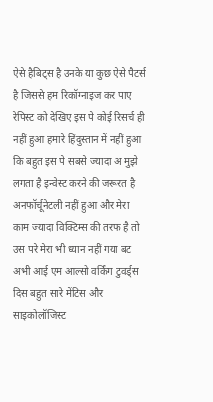ऐसे हैबिट्स है उनके या कुछ ऐसे पैटर्स है जिससे हम रिकॉग्नाइज कर पाए रेपिस्ट को देखिए इस पे कोई रिसर्च ही नहीं हुआ हमारे हिंदुस्तान में नहीं हुआ कि बहुत इस पे सबसे ज्यादा अ मुझे लगता है इन्वेस्ट करने की जरूरत है अनफॉर्चूनेटली नहीं हुआ और मेरा काम ज्यादा विक्टिम्स की तरफ है तो उस परे मेरा भी ध्यान नहीं गया बट अभी आई एम आल्सो वर्किंग टुवर्ड्स दिस बहुत सारे मेंटिस और साइकोलॉजिस्ट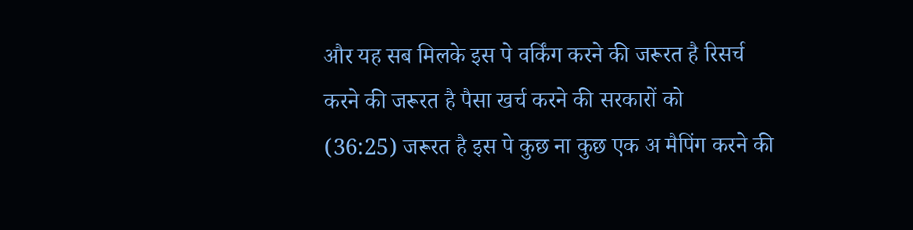और यह सब मिलके इस पे वर्किंग करने की जरूरत है रिसर्च करने की जरूरत है पैसा खर्च करने की सरकारों को
(36:25) जरूरत है इस पे कुछ ना कुछ एक अ मैपिंग करने की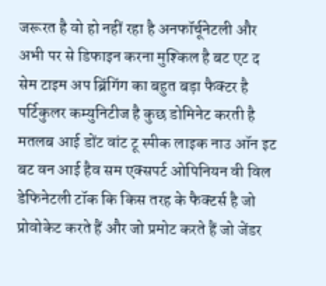जरूरत है वो हो नहीं रहा है अनफॉर्चूनेटली और अभी पर से डिफाइन करना मुश्किल है बट एट द सेम टाइम अप ब्रिंगिंग का बहुत बड़ा फैक्टर है पर्टिकुलर कम्युनिटीज है कुछ डोमिनेट करती है मतलब आई डोंट वांट टू स्पीक लाइक नाउ ऑन इट बट वन आई हैव सम एक्सपर्ट ओपिनियन वी विल डेफिनेटली टॉक कि किस तरह के फैक्टर्स है जो प्रोवोकेट करते हैं और जो प्रमोट करते हैं जो जेंडर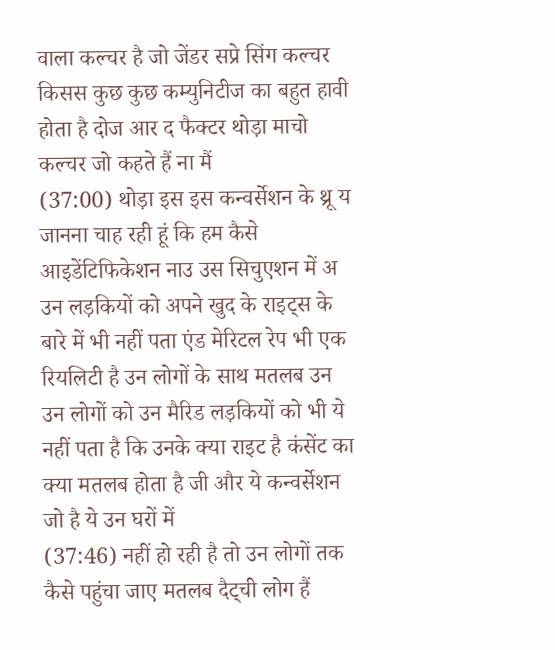वाला कल्चर है जो जेंडर सप्रे सिंग कल्चर किसस कुछ कुछ कम्युनिटीज का बहुत हावी होता है दोज आर द फैक्टर थोड़ा माचो कल्चर जो कहते हैं ना मैं
(37:00) थोड़ा इस इस कन्वर्सेशन के थ्रू य जानना चाह रही हूं कि हम कैसे आइडेंटिफिकेशन नाउ उस सिचुएशन में अ उन लड़कियों को अपने खुद के राइट्स के बारे में भी नहीं पता एंड मेरिटल रेप भी एक रियलिटी है उन लोगों के साथ मतलब उन उन लोगों को उन मैरिड लड़कियों को भी ये नहीं पता है कि उनके क्या राइट है कंसेंट का क्या मतलब होता है जी और ये कन्वर्सेशन जो है ये उन घरों में
(37:46) नहीं हो रही है तो उन लोगों तक कैसे पहुंचा जाए मतलब दैट्ची लोग हैं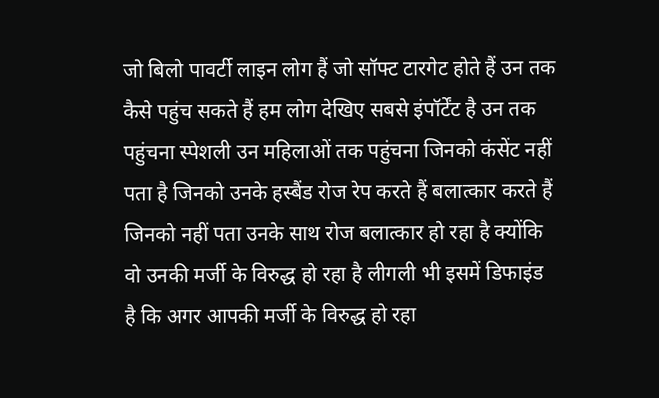जो बिलो पावर्टी लाइन लोग हैं जो सॉफ्ट टारगेट होते हैं उन तक कैसे पहुंच सकते हैं हम लोग देखिए सबसे इंपॉर्टेंट है उन तक पहुंचना स्पेशली उन महिलाओं तक पहुंचना जिनको कंसेंट नहीं पता है जिनको उनके हस्बैंड रोज रेप करते हैं बलात्कार करते हैं जिनको नहीं पता उनके साथ रोज बलात्कार हो रहा है क्योंकि वो उनकी मर्जी के विरुद्ध हो रहा है लीगली भी इसमें डिफाइंड है कि अगर आपकी मर्जी के विरुद्ध हो रहा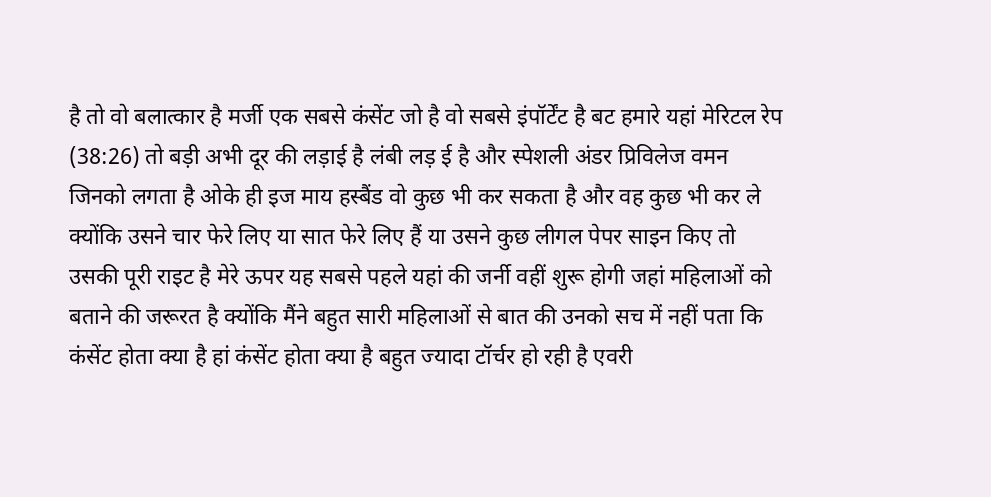है तो वो बलात्कार है मर्जी एक सबसे कंसेंट जो है वो सबसे इंपॉर्टेंट है बट हमारे यहां मेरिटल रेप
(38:26) तो बड़ी अभी दूर की लड़ाई है लंबी लड़ ई है और स्पेशली अंडर प्रिविलेज वमन जिनको लगता है ओके ही इज माय हस्बैंड वो कुछ भी कर सकता है और वह कुछ भी कर ले क्योंकि उसने चार फेरे लिए या सात फेरे लिए हैं या उसने कुछ लीगल पेपर साइन किए तो उसकी पूरी राइट है मेरे ऊपर यह सबसे पहले यहां की जर्नी वहीं शुरू होगी जहां महिलाओं को बताने की जरूरत है क्योंकि मैंने बहुत सारी महिलाओं से बात की उनको सच में नहीं पता कि कंसेंट होता क्या है हां कंसेंट होता क्या है बहुत ज्यादा टॉर्चर हो रही है एवरी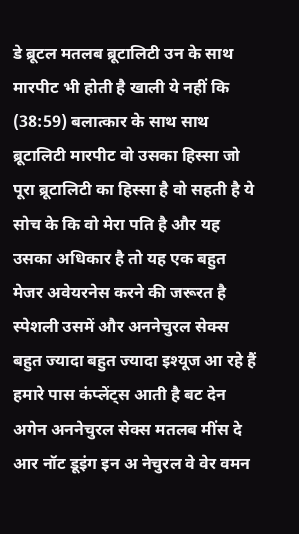डे ब्रूटल मतलब ब्रूटालिटी उन के साथ मारपीट भी होती है खाली ये नहीं कि
(38:59) बलात्कार के साथ साथ ब्रूटालिटी मारपीट वो उसका हिस्सा जो पूरा ब्रूटालिटी का हिस्सा है वो सहती है ये सोच के कि वो मेरा पति है और यह उसका अधिकार है तो यह एक बहुत मेजर अवेयरनेस करने की जरूरत है स्पेशली उसमें और अननेचुरल सेक्स बहुत ज्यादा बहुत ज्यादा इश्यूज आ रहे हैं हमारे पास कंप्लेंट्स आती है बट देन अगेन अननेचुरल सेक्स मतलब मींस दे आर नॉट डूइंग इन अ नेचुरल वे वेर वमन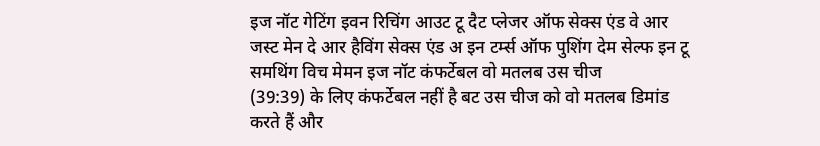इज नॉट गेटिंग इवन रिचिंग आउट टू दैट प्लेजर ऑफ सेक्स एंड वे आर जस्ट मेन दे आर हैविंग सेक्स एंड अ इन टर्म्स ऑफ पुशिंग देम सेल्फ इन टू समथिंग विच मेमन इज नॉट कंफर्टेबल वो मतलब उस चीज
(39:39) के लिए कंफर्टेबल नहीं है बट उस चीज को वो मतलब डिमांड करते हैं और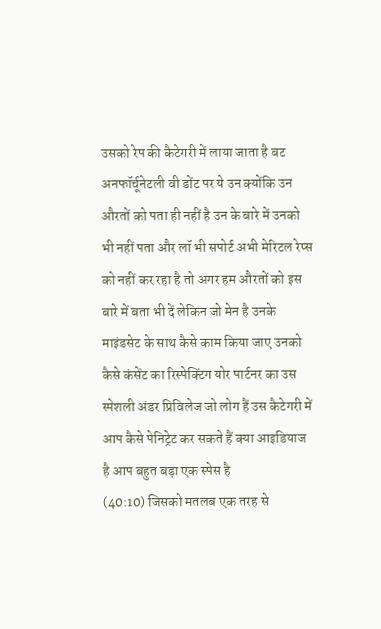उसको रेप की कैटेगरी में लाया जाता है बट अनफॉर्चूनेटली वी डोंट पर ये उन क्योंकि उन औरतों को पता ही नहीं है उन के बारे में उनको भी नहीं पता और लॉ भी सपोर्ट अभी मेरिटल रेप्स को नहीं कर रहा है तो अगर हम औरतों को इस बारे में बता भी दें लेकिन जो मेन है उनके माइंडसेट के साथ कैसे काम किया जाए उनको कैसे कंसेंट का रिस्पेक्टिंग योर पार्टनर का उस स्पेशली अंडर प्रिविलेज जो लोग हैं उस कैटेगरी में आप कैसे पेनिट्रेट कर सकते हैं क्या आइडियाज है आप बहुत बड़ा एक स्पेस है
(40:10) जिसको मतलब एक तरह से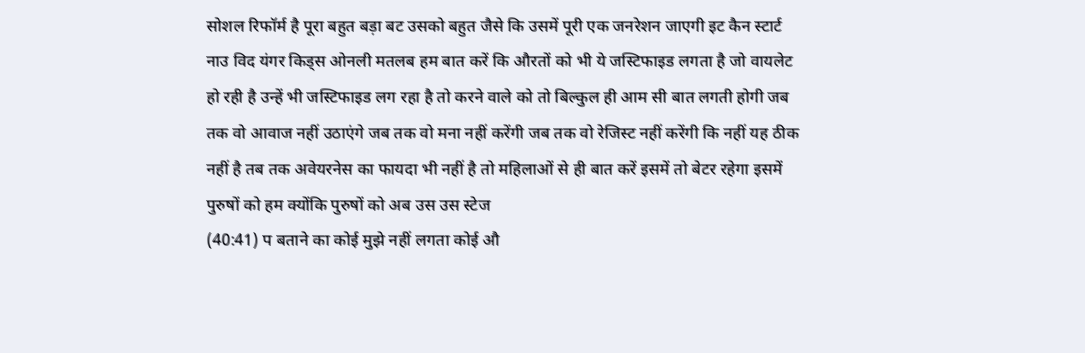सोशल रिफॉर्म है पूरा बहुत बड़ा बट उसको बहुत जैसे कि उसमें पूरी एक जनरेशन जाएगी इट कैन स्टार्ट नाउ विद यंगर किड्स ओनली मतलब हम बात करें कि औरतों को भी ये जस्टिफाइड लगता है जो वायलेट हो रही है उन्हें भी जस्टिफाइड लग रहा है तो करने वाले को तो बिल्कुल ही आम सी बात लगती होगी जब तक वो आवाज नहीं उठाएंगे जब तक वो मना नहीं करेंगी जब तक वो रेजिस्ट नहीं करेंगी कि नहीं यह ठीक नहीं है तब तक अवेयरनेस का फायदा भी नहीं है तो महिलाओं से ही बात करें इसमें तो बेटर रहेगा इसमें पुरुषों को हम क्योंकि पुरुषों को अब उस उस स्टेज
(40:41) प बताने का कोई मुझे नहीं लगता कोई औ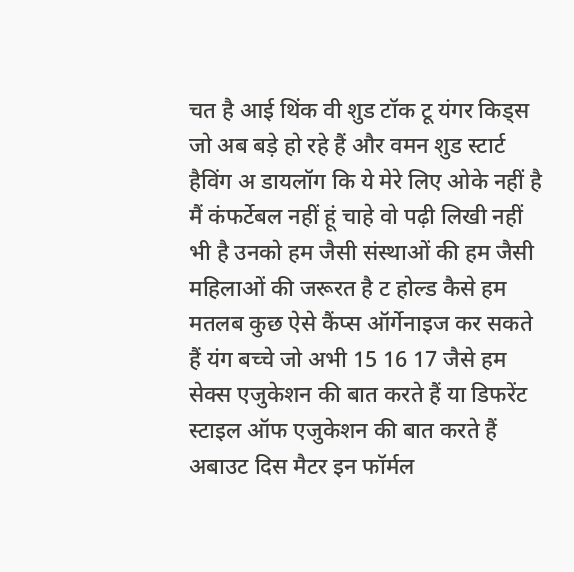चत है आई थिंक वी शुड टॉक टू यंगर किड्स जो अब बड़े हो रहे हैं और वमन शुड स्टार्ट हैविंग अ डायलॉग कि ये मेरे लिए ओके नहीं है मैं कंफर्टेबल नहीं हूं चाहे वो पढ़ी लिखी नहीं भी है उनको हम जैसी संस्थाओं की हम जैसी महिलाओं की जरूरत है ट होल्ड कैसे हम मतलब कुछ ऐसे कैंप्स ऑर्गेनाइज कर सकते हैं यंग बच्चे जो अभी 15 16 17 जैसे हम सेक्स एजुकेशन की बात करते हैं या डिफरेंट स्टाइल ऑफ एजुकेशन की बात करते हैं अबाउट दिस मैटर इन फॉर्मल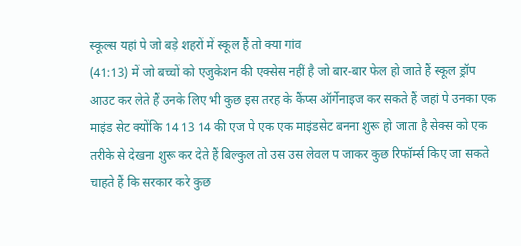स्कूल्स यहां पे जो बड़े शहरों में स्कूल हैं तो क्या गांव
(41:13) में जो बच्चों को एजुकेशन की एक्सेस नहीं है जो बार-बार फेल हो जाते हैं स्कूल ड्रॉप आउट कर लेते हैं उनके लिए भी कुछ इस तरह के कैंप्स ऑर्गेनाइज कर सकते हैं जहां पे उनका एक माइंड सेट क्योंकि 14 13 14 की एज पे एक एक माइंडसेट बनना शुरू हो जाता है सेक्स को एक तरीके से देखना शुरू कर देते हैं बिल्कुल तो उस उस लेवल प जाकर कुछ रिफॉर्म्स किए जा सकते चाहते हैं कि सरकार करे कुछ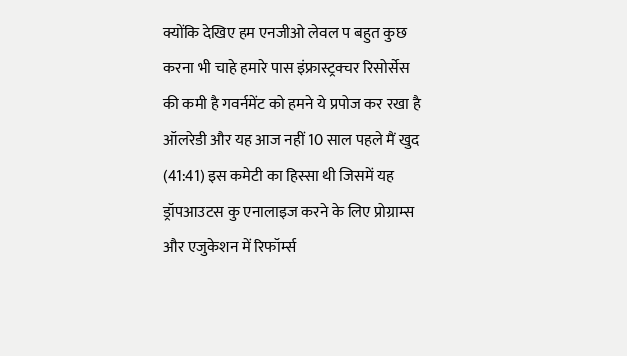क्योंकि देखिए हम एनजीओ लेवल प बहुत कुछ करना भी चाहे हमारे पास इंफ्रास्ट्रक्चर रिसोर्सेस की कमी है गवर्नमेंट को हमने ये प्रपोज कर रखा है ऑलरेडी और यह आज नहीं 10 साल पहले मैं खुद
(41:41) इस कमेटी का हिस्सा थी जिसमें यह ड्रॉपआउटस कु एनालाइज करने के लिए प्रोग्राम्स और एजुकेशन में रिफॉर्म्स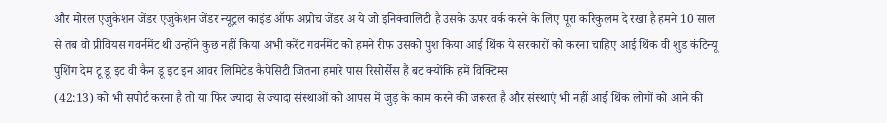और मोरल एजुकेशन जेंडर एजुकेशन जेंडर न्यूट्रल काइंड ऑफ अप्रोच जेंडर अ ये जो इनिक्वालिटी है उसके ऊपर वर्क करने के लिए पूरा करिकुलम दे रखा है हमने 10 साल से तब वो प्रीवियस गवर्नमेंट थी उन्होंने कुछ नहीं किया अभी करेंट गवर्नमेंट को हमने रीफ उसको पुश किया आई थिंक ये सरकारों को करना चाहिए आई थिंक वी शुड कंटिन्यू पुशिंग देम टू डू इट वी कैन डू इट इन आवर लिमिटेड कैपेसिटी जितना हमारे पास रिसोर्सेस हैं बट क्योंकि हमें विक्टिम्स
(42:13) को भी सपोर्ट करना है तो या फिर ज्यादा से ज्यादा संस्थाओं को आपस में जुड़ के काम करने की जरूरत है और संस्थाएं भी नहीं आई थिंक लोगों को आने की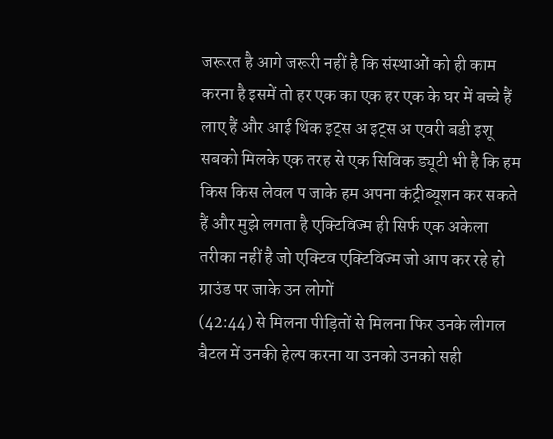जरूरत है आगे जरूरी नहीं है कि संस्थाओं को ही काम करना है इसमें तो हर एक का एक हर एक के घर में बच्चे हैं लाए हैं और आई थिंक इट्स अ इट्स अ एवरी बडी इशू सबको मिलके एक तरह से एक सिविक ड्यूटी भी है कि हम किस किस लेवल प जाके हम अपना कंट्रीब्यूशन कर सकते हैं और मुझे लगता है एक्टिविज्म ही सिर्फ एक अकेला तरीका नहीं है जो एक्टिव एक्टिविज्म जो आप कर रहे हो ग्राउंड पर जाके उन लोगों
(42:44) से मिलना पीड़ितों से मिलना फिर उनके लीगल बैटल में उनकी हेल्प करना या उनको उनको सही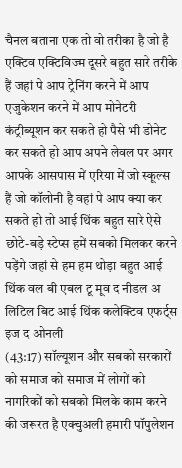चैनल बताना एक तो वो तरीका है जो है एक्टिव एक्टिविज्म दूसरे बहुत सारे तरीके हैं जहां पे आप ट्रेनिंग करने में आप एजुकेशन करने में आप मोनेटरी कंट्रीब्यूशन कर सकते हो पैसे भी डोनेट कर सकते हो आप अपने लेवल पर अगर आपके आसपास में एरिया में जो स्कूल्स हैं जो कॉलोनी है वहां पे आप क्या कर सकते हो तो आई थिंक बहुत सारे ऐसे छोटे-बड़े स्टेप्स हमें सबको मिलकर करने पड़ेंगे जहां से हम हम थोड़ा बहुत आई थिंक वल बी एबल टू मूव द नीडल अ लिटिल बिट आई थिंक कलेक्टिव एफर्ट्स इज द ओनली
(43:17) सॉल्यूशन और सबको सरकारों को समाज को समाज में लोगों को नागरिकों को सबको मिलके काम करने की जरूरत है एक्चुअली हमारी पॉपुलेशन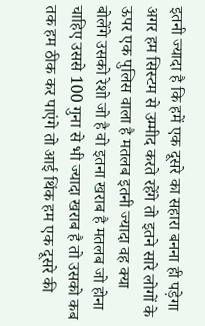इतनी ज्यादा है कि हमें एक दूसरे का सहारा बनना ही पड़ेगा अगर हम सिस्टम से उम्मीद करते रहेंगे तो इतने सारे लोगों के ऊपर एक पुलिस वाला है मतलब इतनी ज्यादा वह क्या बोलेंगे उसको रेशो जो है वो इतना खराब है मतलब जो होना चाहिए उससे 100 गुना से भी ज्यादा खराब है तो उसको कब तक हम ठीक कर पाएंगे तो आई थिंक हम एक दूसरे की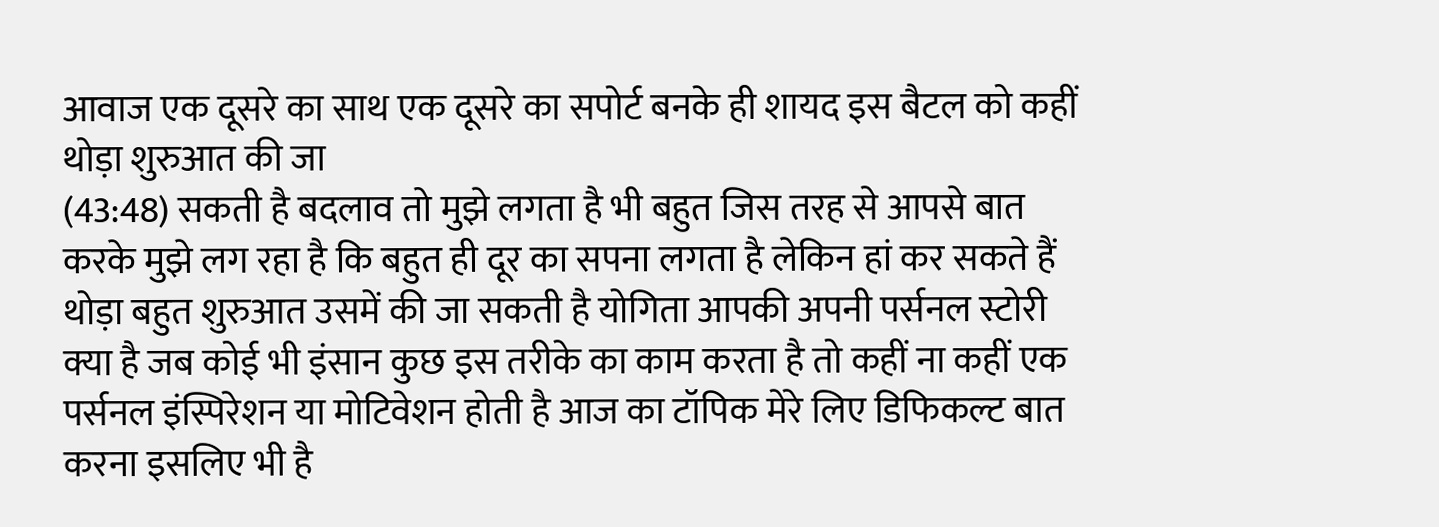आवाज एक दूसरे का साथ एक दूसरे का सपोर्ट बनके ही शायद इस बैटल को कहीं थोड़ा शुरुआत की जा
(43:48) सकती है बदलाव तो मुझे लगता है भी बहुत जिस तरह से आपसे बात करके मुझे लग रहा है कि बहुत ही दूर का सपना लगता है लेकिन हां कर सकते हैं थोड़ा बहुत शुरुआत उसमें की जा सकती है योगिता आपकी अपनी पर्सनल स्टोरी क्या है जब कोई भी इंसान कुछ इस तरीके का काम करता है तो कहीं ना कहीं एक पर्सनल इंस्पिरेशन या मोटिवेशन होती है आज का टॉपिक मेरे लिए डिफिकल्ट बात करना इसलिए भी है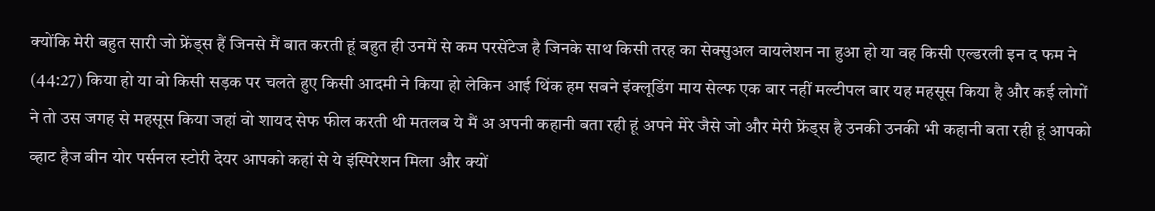क्योंकि मेरी बहुत सारी जो फ्रेंड्स हैं जिनसे मैं बात करती हूं बहुत ही उनमें से कम परसेंटेज है जिनके साथ किसी तरह का सेक्सुअल वायलेशन ना हुआ हो या वह किसी एल्डरली इन द फम ने
(44:27) किया हो या वो किसी सड़क पर चलते हुए किसी आदमी ने किया हो लेकिन आई थिंक हम सबने इंक्लूडिंग माय सेल्फ एक बार नहीं मल्टीपल बार यह महसूस किया है और कई लोगों ने तो उस जगह से महसूस किया जहां वो शायद सेफ फील करती थी मतलब ये मैं अ अपनी कहानी बता रही हूं अपने मेरे जैसे जो और मेरी फ्रेंड्स है उनकी उनकी भी कहानी बता रही हूं आपको व्हाट हैज बीन योर पर्सनल स्टोरी देयर आपको कहां से ये इंस्पिरेशन मिला और क्यों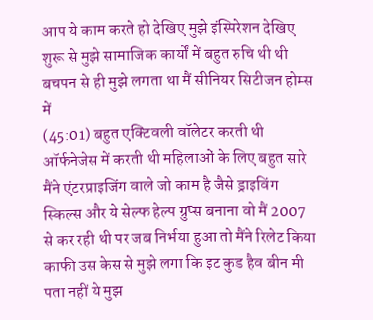आप ये काम करते हो देखिए मुझे इंस्पिरेशन देखिए शुरू से मुझे सामाजिक कार्यों में बहुत रुचि थी थी बचपन से ही मुझे लगता था मैं सीनियर सिटीजन होम्स में
(45:01) बहुत एक्टिवली वॉलेटर करती थी ऑर्फनेजेस में करती थी महिलाओं के लिए बहुत सारे मैंने एंटरप्राइजिंग वाले जो काम है जैसे ड्राइविंग स्किल्स और ये सेल्फ हेल्प ग्रुप्स बनाना वो मैं 2007 से कर रही थी पर जब निर्भया हुआ तो मैंने रिलेट किया काफी उस केस से मुझे लगा कि इट कुड हैव बीन मी पता नहीं ये मुझ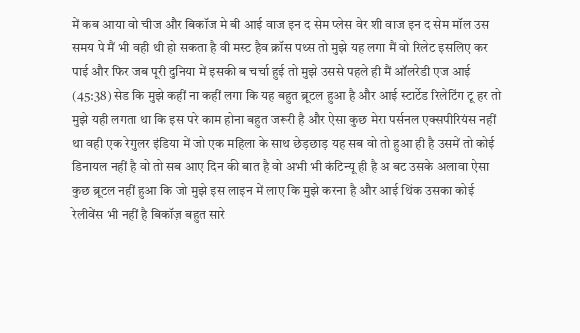में कब आया वो चीज और बिकॉज मे बी आई वाज इन द सेम प्लेस वेर शी वाज इन द सेम मॉल उस समय पे मैं भी वही थी हो सकता है वी मस्ट हैव क्रॉस पथ्स तो मुझे यह लगा मैं वो रिलेट इसलिए कर पाई और फिर जब पूरी दुनिया में इसकी ब चर्चा हुई तो मुझे उससे पहले ही मैं ऑलरेडी एज आई
(45:38) सेड कि मुझे कहीं ना कहीं लगा कि यह बहुत ब्रूटल हुआ है और आई स्टार्टेड रिलेटिंग टू हर तो मुझे यही लगता था कि इस परे काम होना बहुत जरूरी है और ऐसा कुछ मेरा पर्सनल एक्सपीरियंस नहीं था वही एक रेगुलर इंडिया में जो एक महिला के साथ छेड़छाड़ यह सब वो तो हुआ ही है उसमें तो कोई डिनायल नहीं है वो तो सब आए दिन की बात है वो अभी भी कंटिन्यू ही है अ बट उसके अलावा ऐसा कुछ ब्रूटल नहीं हुआ कि जो मुझे इस लाइन में लाए कि मुझे करना है और आई थिंक उसका कोई रेलीवेंस भी नहीं है बिकॉज़ बहुत सारे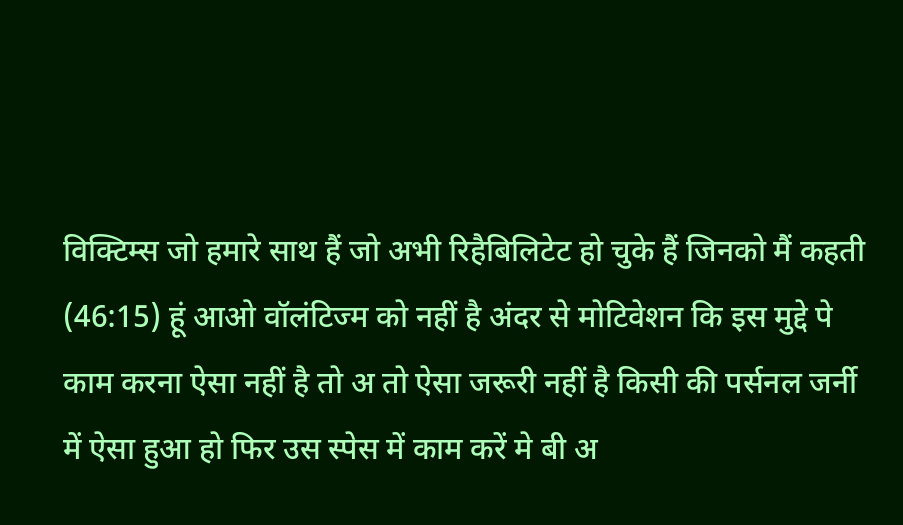विक्टिम्स जो हमारे साथ हैं जो अभी रिहैबिलिटेट हो चुके हैं जिनको मैं कहती
(46:15) हूं आओ वॉलंटिज्म को नहीं है अंदर से मोटिवेशन कि इस मुद्दे पे काम करना ऐसा नहीं है तो अ तो ऐसा जरूरी नहीं है किसी की पर्सनल जर्नी में ऐसा हुआ हो फिर उस स्पेस में काम करें मे बी अ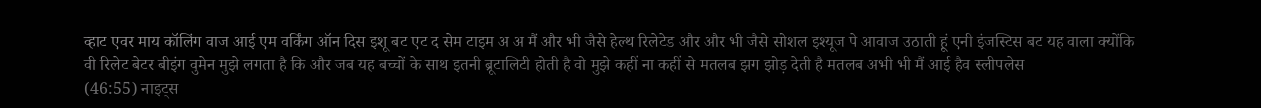व्हाट एवर माय कॉलिंग वाज आई एम वर्किंग ऑन दिस इशू बट एट द सेम टाइम अ अ मैं और भी जैसे हेल्थ रिलेटेड और और भी जैसे सोशल इश्यूज पे आवाज उठाती हूं एनी इंजस्टिस बट यह वाला क्योंकि वी रिलेट बेटर बीइंग वुमेन मुझे लगता है कि और जब यह बच्चों के साथ इतनी ब्रूटालिटी होती है वो मुझे कहीं ना कहीं से मतलब झग झोड़ देती है मतलब अभी भी मैं आई हैव स्लीपलेस
(46:55) नाइट्स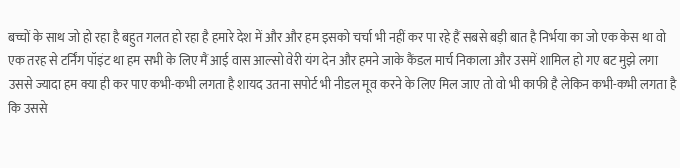बच्चों के साथ जो हो रहा है बहुत गलत हो रहा है हमारे देश में और और हम इसको चर्चा भी नहीं कर पा रहे हैं सबसे बड़ी बात है निर्भया का जो एक केस था वो एक तरह से टर्निंग पॉइंट था हम सभी के लिए मैं आई वास आल्सो वेरी यंग देन और हमने जाके कैंडल मार्च निकाला और उसमें शामिल हो गए बट मुझे लगा उससे ज्यादा हम क्या ही कर पाए कभी-कभी लगता है शायद उतना सपोर्ट भी नीडल मूव करने के लिए मिल जाए तो वो भी काफी है लेकिन कभी-कभी लगता है कि उससे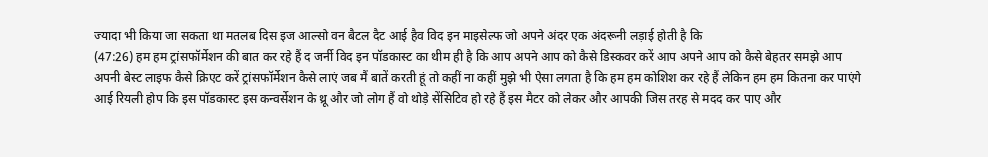ज्यादा भी किया जा सकता था मतलब दिस इज आल्सो वन बैटल दैट आई हैव विद इन माइसेल्फ जो अपने अंदर एक अंदरूनी लड़ाई होती है कि
(47:26) हम हम ट्रांसफॉर्मेशन की बात कर रहे हैं द जर्नी विद इन पॉडकास्ट का थीम ही है कि आप अपने आप को कैसे डिस्कवर करें आप अपने आप को कैसे बेहतर समझे आप अपनी बेस्ट लाइफ कैसे क्रिएट करें ट्रांसफॉर्मेशन कैसे लाएं जब मैं बातें करती हूं तो कहीं ना कहीं मुझे भी ऐसा लगता है कि हम हम कोशिश कर रहे हैं लेकिन हम हम कितना कर पाएंगे आई रियली होप कि इस पॉडकास्ट इस कन्वर्सेशन के थ्रू और जो लोग हैं वो थोड़े सेंसिटिव हो रहे हैं इस मैटर को लेकर और आपकी जिस तरह से मदद कर पाए और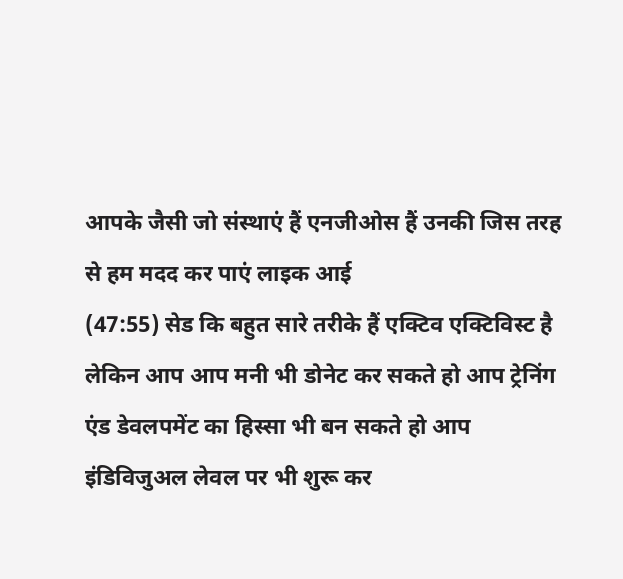आपके जैसी जो संस्थाएं हैं एनजीओस हैं उनकी जिस तरह से हम मदद कर पाएं लाइक आई
(47:55) सेड कि बहुत सारे तरीके हैं एक्टिव एक्टिविस्ट है लेकिन आप आप मनी भी डोनेट कर सकते हो आप ट्रेनिंग एंड डेवलपमेंट का हिस्सा भी बन सकते हो आप इंडिविजुअल लेवल पर भी शुरू कर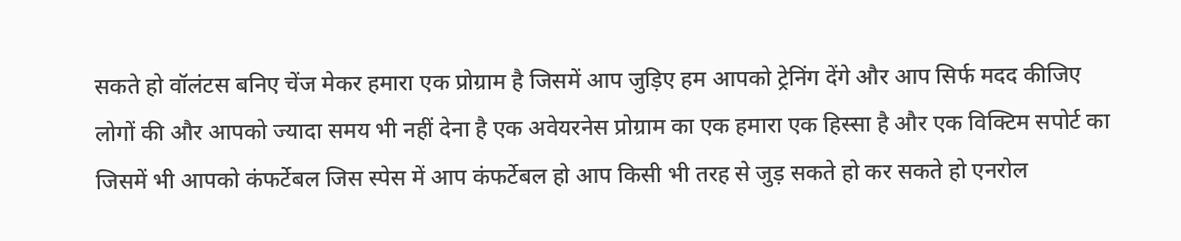सकते हो वॉलंटस बनिए चेंज मेकर हमारा एक प्रोग्राम है जिसमें आप जुड़िए हम आपको ट्रेनिंग देंगे और आप सिर्फ मदद कीजिए लोगों की और आपको ज्यादा समय भी नहीं देना है एक अवेयरनेस प्रोग्राम का एक हमारा एक हिस्सा है और एक विक्टिम सपोर्ट का जिसमें भी आपको कंफर्टेबल जिस स्पेस में आप कंफर्टेबल हो आप किसी भी तरह से जुड़ सकते हो कर सकते हो एनरोल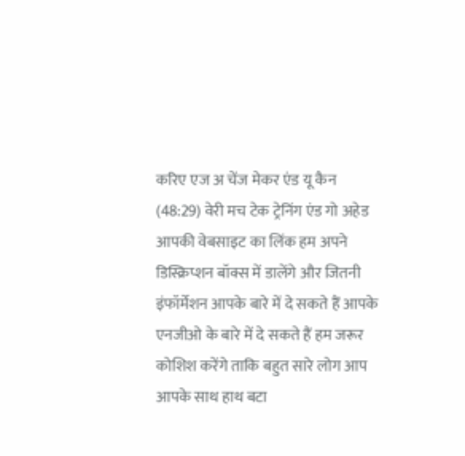करिए एज अ चेंज मेकर एंड यू कैन
(48:29) वेरी मच टेक ट्रेनिंग एंड गो अहेड आपकी वेबसाइट का लिंक हम अपने डिस्क्रिप्शन बॉक्स में डालेंगे और जितनी इंफॉर्मेशन आपके बारे में दे सकते हैं आपके एनजीओ के बारे में दे सकते हैं हम जरूर कोशिश करेंगे ताकि बहुत सारे लोग आप आपके साथ हाथ बटा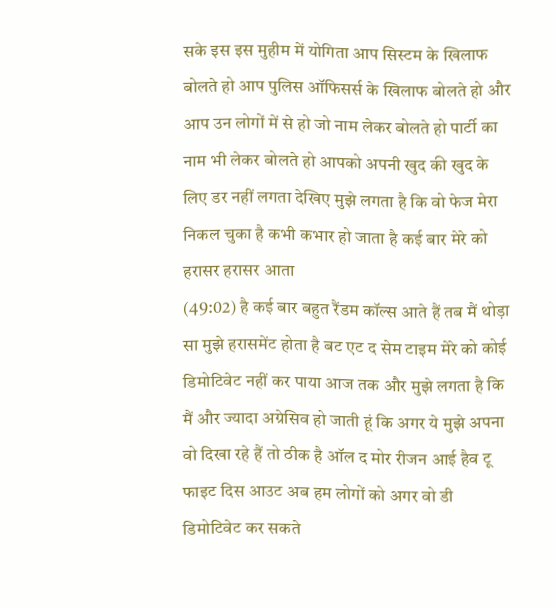सके इस इस मुहीम में योगिता आप सिस्टम के खिलाफ बोलते हो आप पुलिस ऑफिसर्स के खिलाफ बोलते हो और आप उन लोगों में से हो जो नाम लेकर बोलते हो पार्टी का नाम भी लेकर बोलते हो आपको अपनी खुद की खुद के लिए डर नहीं लगता देखिए मुझे लगता है कि वो फेज मेरा निकल चुका है कभी कभार हो जाता है कई बार मेरे को हरासर हरासर आता
(49:02) है कई बार बहुत रैंडम कॉल्स आते हैं तब मैं थोड़ा सा मुझे हरासमेंट होता है बट एट द सेम टाइम मेरे को कोई डिमोटिवेट नहीं कर पाया आज तक और मुझे लगता है कि मैं और ज्यादा अग्रेसिव हो जाती हूं कि अगर ये मुझे अपना वो दिखा रहे हैं तो ठीक है ऑल द मोर रीजन आई हैव टू फाइट दिस आउट अब हम लोगों को अगर वो डी डिमोटिवेट कर सकते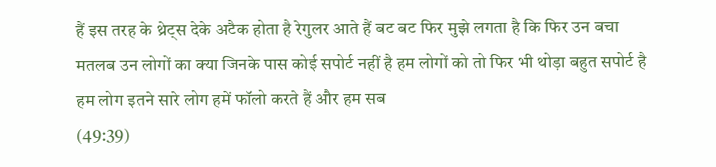हैं इस तरह के थ्रेट्स देके अटैक होता है रेगुलर आते हैं बट बट फिर मुझे लगता है कि फिर उन बचा मतलब उन लोगों का क्या जिनके पास कोई सपोर्ट नहीं है हम लोगों को तो फिर भी थोड़ा बहुत सपोर्ट है हम लोग इतने सारे लोग हमें फॉलो करते हैं और हम सब
(49:39)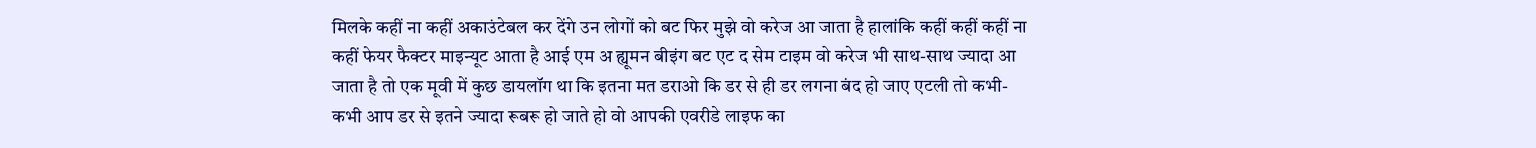मिलके कहीं ना कहीं अकाउंटेबल कर देंगे उन लोगों को बट फिर मुझे वो करेज आ जाता है हालांकि कहीं कहीं कहीं ना कहीं फेयर फैक्टर माइन्यूट आता है आई एम अ ह्यूमन बीइंग बट एट द सेम टाइम वो करेज भी साथ-साथ ज्यादा आ जाता है तो एक मूवी में कुछ डायलॉग था कि इतना मत डराओ कि डर से ही डर लगना बंद हो जाए एटली तो कभी-कभी आप डर से इतने ज्यादा रूबरू हो जाते हो वो आपकी एवरीडे लाइफ का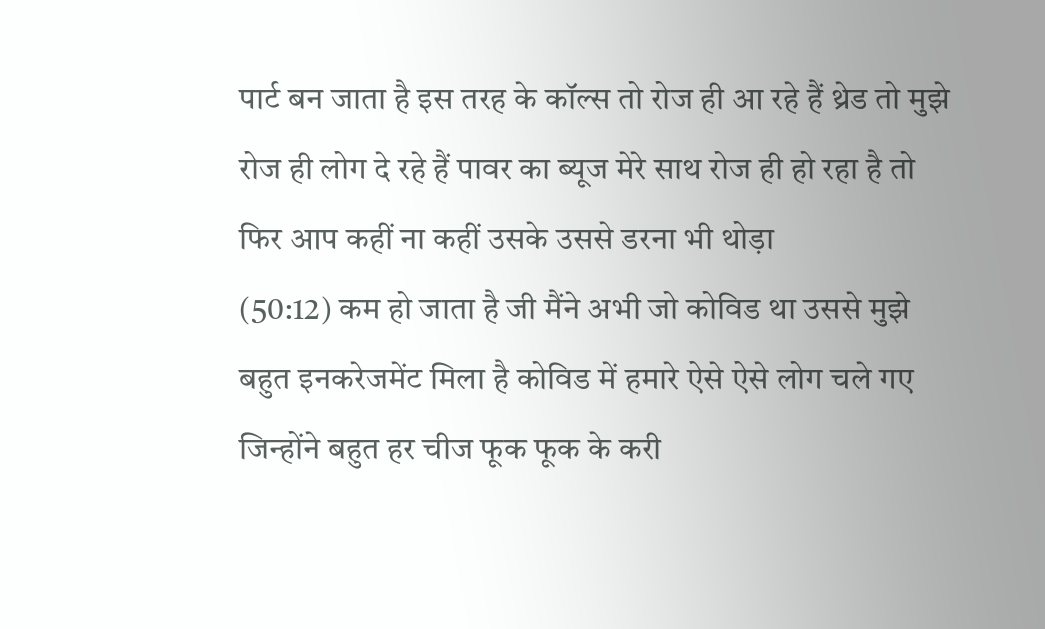पार्ट बन जाता है इस तरह के कॉल्स तो रोज ही आ रहे हैं थ्रेड तो मुझे रोज ही लोग दे रहे हैं पावर का ब्यूज मेरे साथ रोज ही हो रहा है तो फिर आप कहीं ना कहीं उसके उससे डरना भी थोड़ा
(50:12) कम हो जाता है जी मैंने अभी जो कोविड था उससे मुझे बहुत इनकरेजमेंट मिला है कोविड में हमारे ऐसे ऐसे लोग चले गए जिन्होंने बहुत हर चीज फूक फूक के करी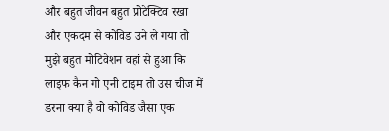और बहुत जीवन बहुत प्रोटेक्टिव रखा और एकदम से कोविड उने ले गया तो मुझे बहुत मोटिवेशन वहां से हुआ कि लाइफ कैन गो एनी टाइम तो उस चीज में डरना क्या है वो कोविड जैसा एक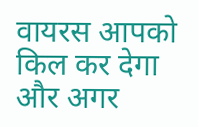वायरस आपको किल कर देगा और अगर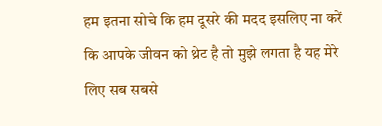हम इतना सोचे कि हम दूसरे की मदद इसलिए ना करें कि आपके जीवन को थ्रेट है तो मुझे लगता है यह मेरे लिए सब सबसे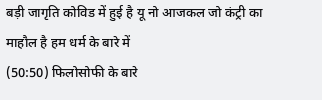बड़ी जागृति कोविड में हुई है यू नो आजकल जो कंट्री का माहौल है हम धर्म के बारे में
(50:50) फिलोसोफी के बारे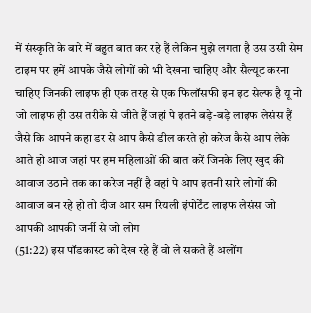में संस्कृति के बारे में बहुत बात कर रहे हैं लेकिन मुझे लगता है उस उसी सेम टाइम पर हमें आपके जैसे लोगों को भी देखना चाहिए और सैल्यूट करना चाहिए जिनकी लाइफ ही एक तरह से एक फिलॉसफी इन इट सेल्फ है यू नो जो लाइफ ही उस तरीके से जीते हैं जहां पे इतने बड़े-बड़े लाइफ लेसंस हैं जैसे कि आपने कहा डर से आप कैसे डील करते हो करेज कैसे आप लेके आते हो आज जहां पर हम महिलाओं की बात करें जिनके लिए खुद की आवाज उठाने तक का करेज नहीं है वहां पे आप इतनी सारे लोगों की आवाज बन रहे हो तो दीज आर सम रियली इंपोर्टेंट लाइफ लेसंस जो आपकी आपकी जर्नी से जो लोग
(51:22) इस पॉडकास्ट को देख रहे हैं वो ले सकते हैं अलोंग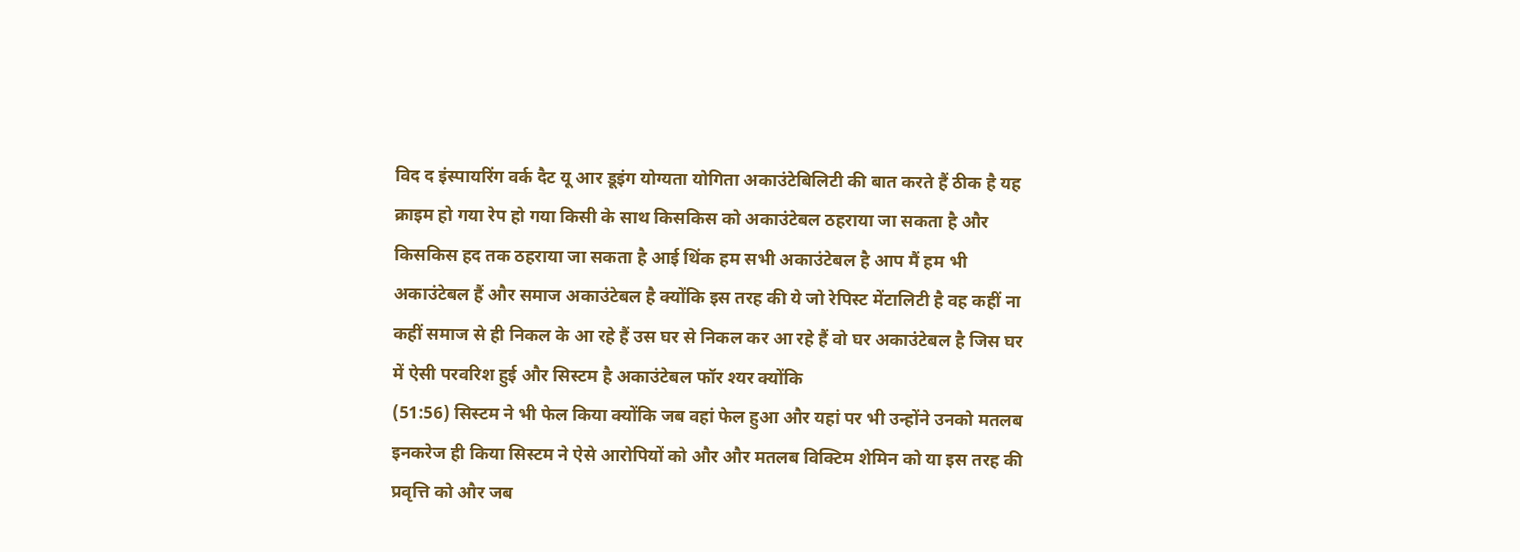विद द इंस्पायरिंग वर्क दैट यू आर डूइंग योग्यता योगिता अकाउंटेबिलिटी की बात करते हैं ठीक है यह क्राइम हो गया रेप हो गया किसी के साथ किसकिस को अकाउंटेबल ठहराया जा सकता है और किसकिस हद तक ठहराया जा सकता है आई थिंक हम सभी अकाउंटेबल है आप मैं हम भी अकाउंटेबल हैं और समाज अकाउंटेबल है क्योंकि इस तरह की ये जो रेपिस्ट मेंटालिटी है वह कहीं ना कहीं समाज से ही निकल के आ रहे हैं उस घर से निकल कर आ रहे हैं वो घर अकाउंटेबल है जिस घर में ऐसी परवरिश हुई और सिस्टम है अकाउंटेबल फॉर श्यर क्योंकि
(51:56) सिस्टम ने भी फेल किया क्योंकि जब वहां फेल हुआ और यहां पर भी उन्होंने उनको मतलब इनकरेज ही किया सिस्टम ने ऐसे आरोपियों को और और मतलब विक्टिम शेमिन को या इस तरह की प्रवृत्ति को और जब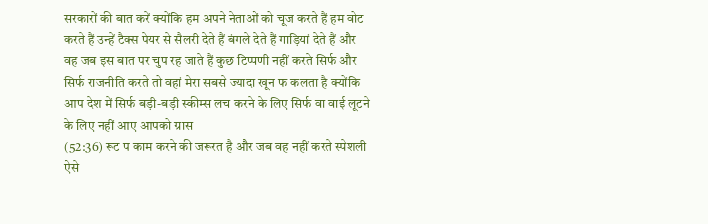सरकारों की बात करें क्योंकि हम अपने नेताओं को चूज करते हैं हम वोट करते हैं उन्हें टैक्स पेयर से सैलरी देते हैं बंगले देते हैं गाड़ियां देते हैं और वह जब इस बात पर चुप रह जाते हैं कुछ टिप्पणी नहीं करते सिर्फ और सिर्फ राजनीति करते तो वहां मेरा सबसे ज्यादा खून फ कलता है क्योंकि आप देश में सिर्फ बड़ी-बड़ी स्कीम्स लच करने के लिए सिर्फ वा वाई लूटने के लिए नहीं आए आपको ग्रास
(52:36) रूट प काम करने की जरूरत है और जब वह नहीं करते स्पेशली ऐसे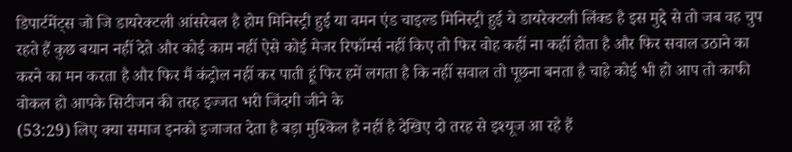डिपार्टमेंट्स जो जि डायरेक्टली आंसरेबल है होम मिनिस्ट्री हुई या वमन एंड चाइल्ड मिनिस्ट्री हुई ये डायरेक्टली लिंक्ड है इस मुद्दे से तो जब वह चुप रहते हैं कुछ बयान नहीं देते और कोई काम नहीं ऐसे कोई मेजर रिफॉर्म्स नहीं किए तो फिर वोह कहीं ना कहीं होता है और फिर सवाल उठाने का करने का मन करता है और फिर मैं कंट्रोल नहीं कर पाती हूं फिर हमें लगता है कि नहीं सवाल तो पूछना बनता है चाहे कोई भी हो आप तो काफी वोकल हो आपके सिटीजन की तरह इज्जत भरी जिंदगी जीने के
(53:29) लिए क्या समाज इनको इजाजत देता है बड़ा मुश्किल है नहीं है देखिए दो तरह से इश्यूज आ रहे हैं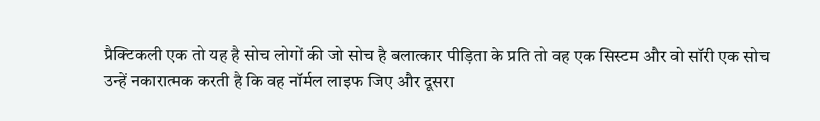प्रैक्टिकली एक तो यह है सोच लोगों की जो सोच है बलात्कार पीड़िता के प्रति तो वह एक सिस्टम और वो सॉरी एक सोच उन्हें नकारात्मक करती है कि वह नॉर्मल लाइफ जिए और दूसरा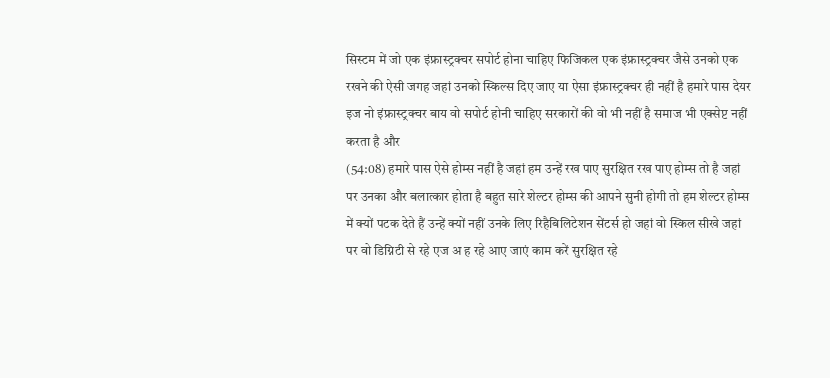सिस्टम में जो एक इंफ्रास्ट्रक्चर सपोर्ट होना चाहिए फिजिकल एक इंफ्रास्ट्रक्चर जैसे उनको एक रखने की ऐसी जगह जहां उनको स्किल्स दिए जाए या ऐसा इंफ्रास्ट्रक्चर ही नहीं है हमारे पास देयर इज नो इंफ्रास्ट्रक्चर बाय वो सपोर्ट होनी चाहिए सरकारों की वो भी नहीं है समाज भी एक्सेप्ट नहीं करता है और
(54:08) हमारे पास ऐसे होम्स नहीं है जहां हम उन्हें रख पाए सुरक्षित रख पाए होम्स तो है जहां पर उनका और बलात्कार होता है बहुत सारे शेल्टर होम्स की आपने सुनी होगी तो हम शेल्टर होम्स में क्यों पटक देते हैं उन्हें क्यों नहीं उनके लिए रिहैबिलिटेशन सेंटर्स हो जहां वो स्किल सीखे जहां पर वो डिग्निटी से रहे एज अ ह रहे आए जाएं काम करें सुरक्षित रहे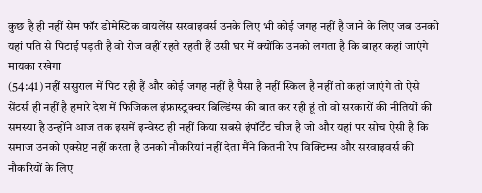कुछ है ही नहीं सेम फॉर डोमेस्टिक वायलेंस सरवाइवर्स उनके लिए भी कोई जगह नहीं है जाने के लिए जब उनको यहां पति से पिटाई पड़ती है वो रोज वहीं रहते रहती हैं उसी घर में क्योंकि उनको लगता है कि बाहर कहां जाएंगे मायका रखेगा
(54:41) नहीं ससुराल में पिट रही हैं और कोई जगह नहीं है पैसा है नहीं स्किल है नहीं तो कहां जाएंगे तो ऐसे सेंटर्स ही नहीं है हमारे देश में फिजिकल इंफ्रास्ट्रक्चर बिल्डिंग्स की बात कर रही हूं तो वो सरकारों की नीतियों की समस्या है उन्होंने आज तक इसमें इन्वेस्ट ही नहीं किया सबसे इंपॉर्टेंट चीज है जो और यहां पर सोच ऐसी है कि समाज उनको एक्सेप्ट नहीं करता है उनको नौकरियां नहीं देता मैंने कितनी रेप विक्टिम्स और सरवाइवर्स की नौकरियों के लिए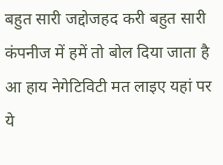बहुत सारी जद्दोजहद करी बहुत सारी कंपनीज में हमें तो बोल दिया जाता है आ हाय नेगेटिविटी मत लाइए यहां पर ये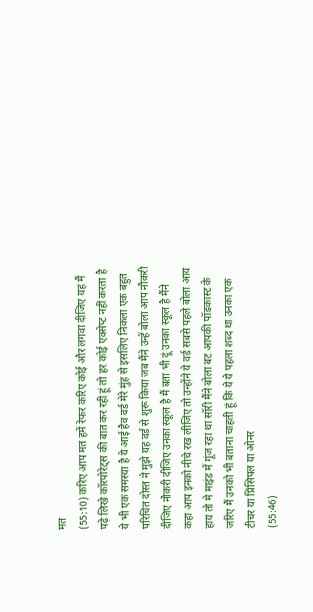मत
(55:10) करिए आप मत हमें रेफर करिए कोई और लगवा दीजिए यह मैं पढ़े लिखे कॉरपोरेट्स की बात कर रही हूं तो हर कोई एक्सेप्ट नहीं करता है ये भी एक समस्या है ये आई हैव वर्ड मेरे मुंह से इसलिए निकला एक बहुत परिचित दोस्त ने मुझे यह वर्ड से शुरू किया जब मैंने उन्हें बोला आप नौकरी दीजिए नौकरी दीजिए उनका स्कूल है मैं बता भी दूं उनका स्कूल है मैंने कहा आप इनको नीचे रख लीजिए तो उन्होंने ये वर्ड सबसे पहले बोला आय हाय तो मे माइंड में गूंज रहा था सॉरी मैंने बोला बट आपकी पॉडकास्ट के जरिए मैं उनको भी बताना चाहती हूं कि ये ये पहला शब्द था उनका एक टीचर या प्रिंसिपल या ओनर
(55:46)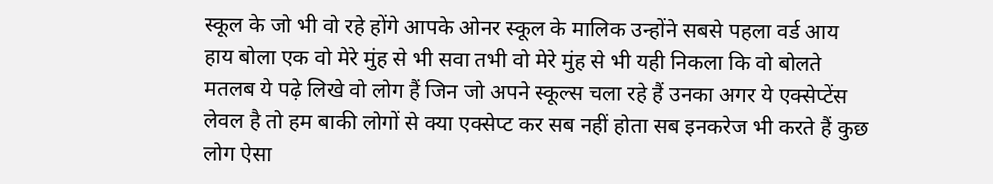स्कूल के जो भी वो रहे होंगे आपके ओनर स्कूल के मालिक उन्होंने सबसे पहला वर्ड आय हाय बोला एक वो मेरे मुंह से भी सवा तभी वो मेरे मुंह से भी यही निकला कि वो बोलते मतलब ये पढ़े लिखे वो लोग हैं जिन जो अपने स्कूल्स चला रहे हैं उनका अगर ये एक्सेप्टेंस लेवल है तो हम बाकी लोगों से क्या एक्सेप्ट कर सब नहीं होता सब इनकरेज भी करते हैं कुछ लोग ऐसा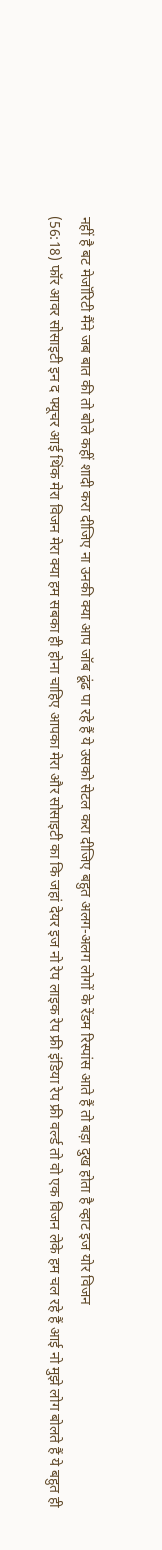नहीं है बट मेजॉरिटी मैंने जब बात की तो बोले कहीं शादी करा दीजिए ना उनकी क्या आप जॉब ढूंढ पा रहे हैं ये उसको सेटल करा दीजिए बहुत अलग-अलग लोगों के रेंडम रिस्पांस आते हैं तो बड़ा दुख होता है व्हाट इज योर विजन
(56:18) फॉर आवर सोसाइटी इन द फ्यूचर आई थिंक मेरा विजन मेरा क्या हम सबका ही होना चाहिए आपका मेरा और सोसाइटी का कि जहां देयर इज नो रेप लाइक रेप फ्री इंडिया रेप फ्री वर्ल्ड तो वो एक विजन लेके हम चल रहे हैं आई नो मुझे लोग बोलते हैं ये बहुत ही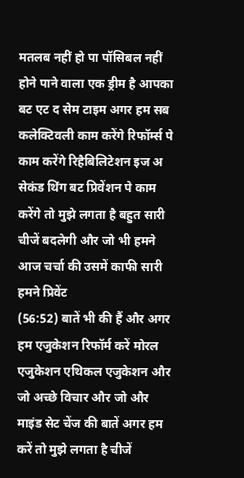मतलब नहीं हो पा पॉसिबल नहीं होने पाने वाला एक ड्रीम है आपका बट एट द सेम टाइम अगर हम सब कलेक्टिवली काम करेंगे रिफॉर्म्स पे काम करेंगे रिहैबिलिटेशन इज अ सेकंड थिंग बट प्रिवेंशन पे काम करेंगे तो मुझे लगता है बहुत सारी चीजें बदलेगी और जो भी हमने आज चर्चा की उसमें काफी सारी हमने प्रिवेंट
(56:52) बातें भी की हैं और अगर हम एजुकेशन रिफॉर्म करें मोरल एजुकेशन एथिकल एजुकेशन और जो अच्छे विचार और जो और माइंड सेट चेंज की बातें अगर हम करें तो मुझे लगता है चीजें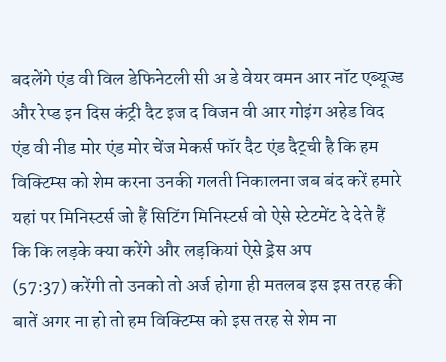बदलेंगे एंड वी विल डेफिनेटली सी अ डे वेयर वमन आर नॉट एब्यूज्ड और रेप्ड इन दिस कंट्री दैट इज द विजन वी आर गोइंग अहेड विद एंड वी नीड मोर एंड मोर चेंज मेकर्स फॉर दैट एंड दैट्ची है कि हम विक्टिम्स को शेम करना उनकी गलती निकालना जब बंद करें हमारे यहां पर मिनिस्टर्स जो हैं सिटिंग मिनिस्टर्स वो ऐसे स्टेटमेंट दे देते हैं कि कि लड़के क्या करेंगे और लड़कियां ऐसे ड्रेस अप
(57:37) करेंगी तो उनको तो अर्ज होगा ही मतलब इस इस तरह की बातें अगर ना हो तो हम विक्टिम्स को इस तरह से शेम ना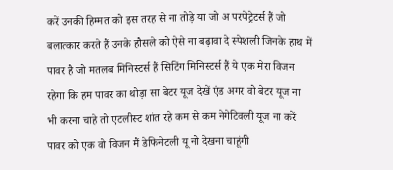करें उनकी हिम्मत को इस तरह से ना तोड़े या जो अ परपेट्रेटर्स हैं जो बलात्कार करते हैं उनके हौसले को ऐसे ना बढ़ावा दे स्पेशली जिनके हाथ में पावर है जो मतलब मिनिस्टर्स हैं सिटिंग मिनिस्टर्स हैं ये एक मेरा विजन रहेगा कि हम पावर का थोड़ा सा बेटर यूज देखें एंड अगर वो बेटर यूज ना भी करना चाहे तो एटलीस्ट शांत रहे कम से कम नेगेटिवली यूज ना करें पावर को एक वो विजन मैं डेफिनेटली यू नो देखना चाहूंगी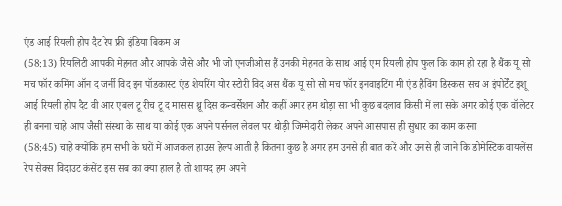एंड आई रियली होप दैट रेप फ्री इंडिया बिकम अ
(58:13) रियलिटी आपकी मेहनत और आपके जैसे और भी जो एनजीओस हैं उनकी मेहनत के साथ आई एम रियली होप फुल कि काम हो रहा है थैंक यू सो मच फॉर कमिंग ऑन द जर्नी विद इन पॉडकास्ट एंड शेयरिंग योर स्टोरी विद अस थैंक यू सो सो मच फॉर इनवाइटिंग मी एंड हैविंग डिस्कस सच अ इंपोर्टेंट इशू आई रियली होप दैट वी आर एबल टू रीच टू द मासस थ्रू दिस कन्वर्सेशन और कहीं अगर हम थोड़ा सा भी कुछ बदलाव किसी में ला सके अगर कोई एक वॉलेटर ही बनना चाहे आप जैसी संस्था के साथ या कोई एक अपने पर्सनल लेवल पर थोड़ी जिम्मेदारी लेकर अपने आसपास ही सुधार का काम करना
(58:45) चाहे क्योंकि हम सभी के घरों में आजकल हाउस हेल्प आती है कितना कुछ है अगर हम उनसे ही बात करें और उनसे ही जाने कि डोमेस्टिक वायलेंस रेप सेक्स विदाउट कंसेंट इस सब का क्या हाल है तो शायद हम अपने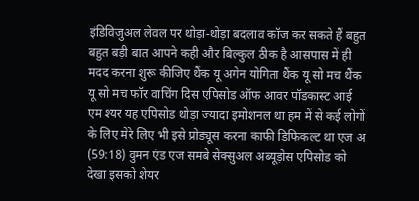इंडिविजुअल लेवल पर थोड़ा-थोड़ा बदलाव कॉज कर सकते हैं बहुत बहुत बड़ी बात आपने कही और बिल्कुल ठीक है आसपास में ही मदद करना शुरू कीजिए थैंक यू अगेन योगिता थैंक यू सो मच थैंक यू सो मच फॉर वाचिंग दिस एपिसोड ऑफ आवर पॉडकास्ट आई एम श्यर यह एपिसोड थोड़ा ज्यादा इमोशनल था हम में से कई लोगों के लिए मेरे लिए भी इसे प्रोड्यूस करना काफी डिफिकल्ट था एज अ
(59:18) वुमन एंड एज समबे सेक्सुअल अब्यूड़ोस एपिसोड को देखा इसको शेयर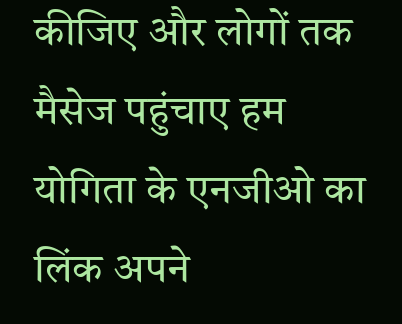कीजिए और लोगों तक मैसेज पहुंचाए हम योगिता के एनजीओ का लिंक अपने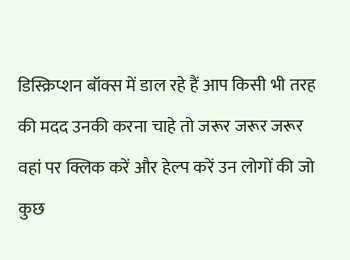डिस्क्रिप्शन बॉक्स में डाल रहे हैं आप किसी भी तरह की मदद उनकी करना चाहे तो जरूर जरूर जरूर वहां पर क्लिक करें और हेल्प करें उन लोगों की जो कुछ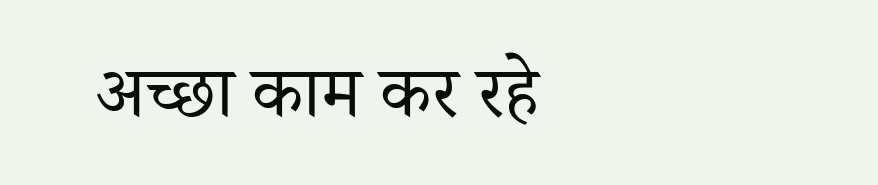अच्छा काम कर रहे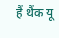हैं थैंक यू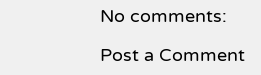No comments:

Post a Comment